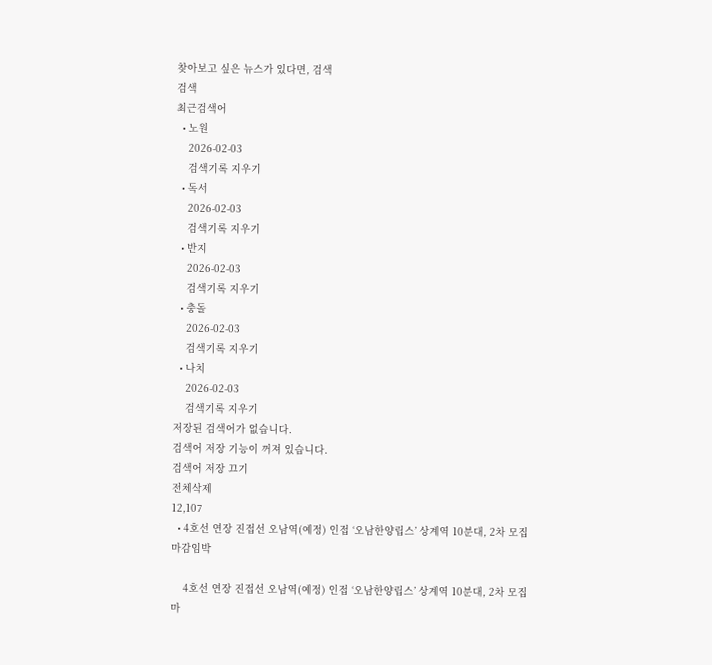찾아보고 싶은 뉴스가 있다면, 검색
검색
최근검색어
  • 노원
    2026-02-03
    검색기록 지우기
  • 독서
    2026-02-03
    검색기록 지우기
  • 반지
    2026-02-03
    검색기록 지우기
  • 충돌
    2026-02-03
    검색기록 지우기
  • 나치
    2026-02-03
    검색기록 지우기
저장된 검색어가 없습니다.
검색어 저장 기능이 꺼져 있습니다.
검색어 저장 끄기
전체삭제
12,107
  • 4호선 연장 진접선 오남역(예정) 인접 ‘오남한양립스’ 상계역 10분대, 2차 모집 마감임박

    4호선 연장 진접선 오남역(예정) 인접 ‘오남한양립스’ 상계역 10분대, 2차 모집 마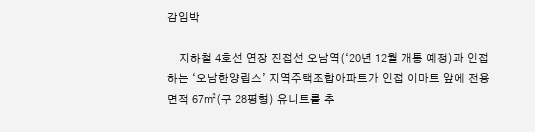감임박

    지하철 4호선 연장 진접선 오남역(‘20년 12월 개통 예정)과 인접하는 ‘오남한양립스’ 지역주택조합아파트가 인접 이마트 앞에 전용면적 67㎡(구 28평형) 유니트를 추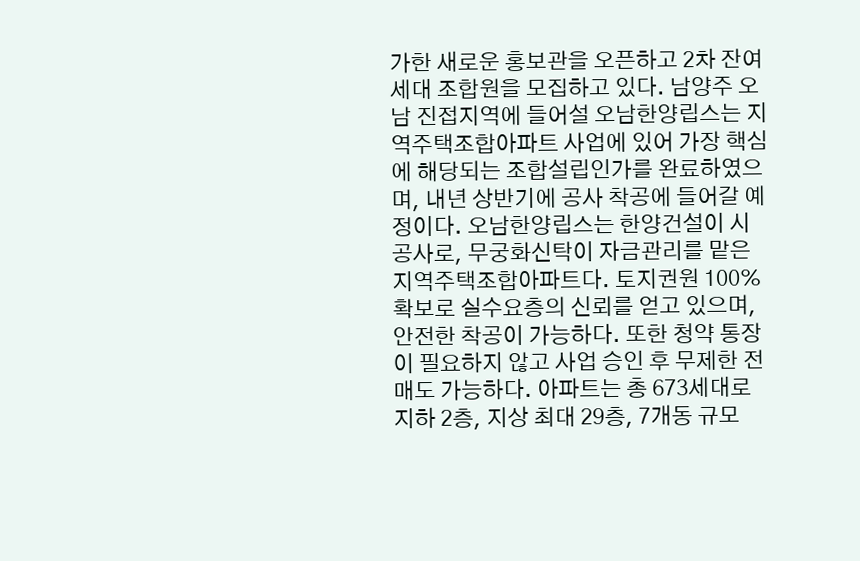가한 새로운 홍보관을 오픈하고 2차 잔여세대 조합원을 모집하고 있다. 남양주 오남 진접지역에 들어설 오남한양립스는 지역주택조합아파트 사업에 있어 가장 핵심에 해당되는 조합설립인가를 완료하였으며, 내년 상반기에 공사 착공에 들어갈 예정이다. 오남한양립스는 한양건설이 시공사로, 무궁화신탁이 자금관리를 맡은 지역주택조합아파트다. 토지권원 100% 확보로 실수요층의 신뢰를 얻고 있으며, 안전한 착공이 가능하다. 또한 청약 통장이 필요하지 않고 사업 승인 후 무제한 전매도 가능하다. 아파트는 총 673세대로 지하 2층, 지상 최대 29층, 7개동 규모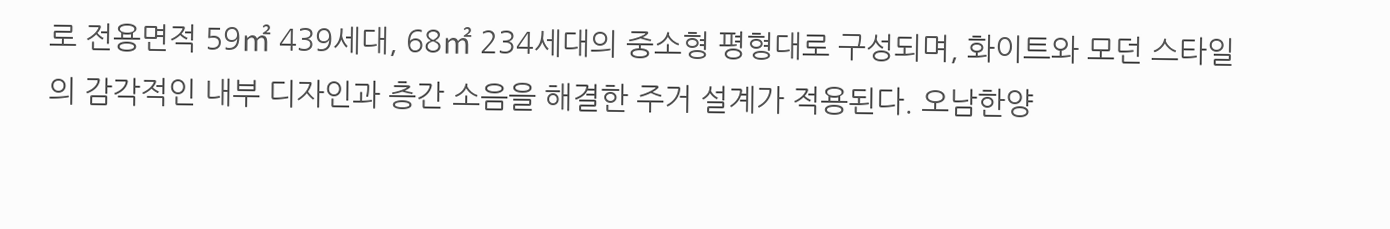로 전용면적 59㎡ 439세대, 68㎡ 234세대의 중소형 평형대로 구성되며, 화이트와 모던 스타일의 감각적인 내부 디자인과 층간 소음을 해결한 주거 설계가 적용된다. 오남한양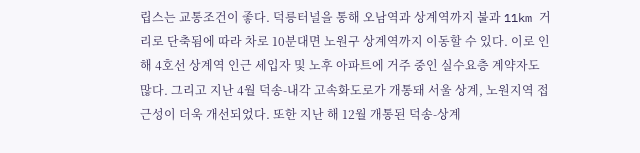립스는 교통조건이 좋다. 덕릉터널을 통해 오남역과 상계역까지 불과 11km 거리로 단축됨에 따라 차로 10분대면 노원구 상계역까지 이동할 수 있다. 이로 인해 4호선 상계역 인근 세입자 및 노후 아파트에 거주 중인 실수요층 계약자도 많다. 그리고 지난 4월 덕송-내각 고속화도로가 개통돼 서울 상계, 노원지역 접근성이 더욱 개선되었다. 또한 지난 해 12월 개통된 덕송-상계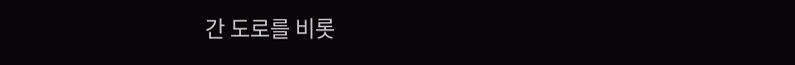간 도로를 비롯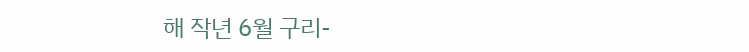해 작년 6월 구리-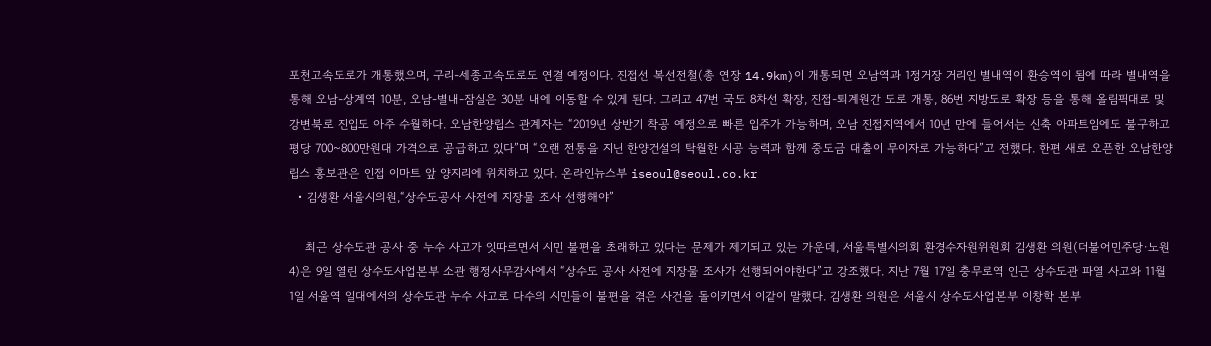포천고속도로가 개통했으며, 구리-세종고속도로도 연결 예정이다. 진접선 복선전철(총 연장 14.9km)이 개통되면 오남역과 1정거장 거리인 별내역이 환승역이 됨에 따라 별내역을 통해 오남-상계역 10분, 오남-별내-잠실은 30분 내에 이동할 수 있게 된다. 그리고 47번 국도 8차선 확장, 진접-퇴계원간 도로 개통, 86번 지방도로 확장 등을 통해 올림픽대로 및 강변북로 진입도 아주 수월하다. 오남한양립스 관계자는 “2019년 상반기 착공 예정으로 빠른 입주가 가능하며, 오남 진접지역에서 10년 만에 들어서는 신축 아파트임에도 불구하고 평당 700~800만원대 가격으로 공급하고 있다”며 “오랜 전통을 지닌 한양건설의 탁월한 시공 능력과 함께 중도금 대출이 무이자로 가능하다”고 전했다. 한편 새로 오픈한 오남한양립스 홍보관은 인접 이마트 앞 양지리에 위치하고 있다. 온라인뉴스부 iseoul@seoul.co.kr
  • 김생환 서울시의원,“상수도공사 사전에 지장물 조사 선행해야”

    최근 상수도관 공사 중 누수 사고가 잇따르면서 시민 불편을 초래하고 있다는 문제가 제기되고 있는 가운데, 서울특별시의회 환경수자원위원회 김생환 의원(더불어민주당·노원4)은 9일 열린 상수도사업본부 소관 행정사무감사에서 “상수도 공사 사전에 지장물 조사가 선행되어야한다”고 강조했다. 지난 7월 17일 충무로역 인근 상수도관 파열 사고와 11월 1일 서울역 일대에서의 상수도관 누수 사고로 다수의 시민들이 불편을 겪은 사건을 돌이키면서 이같이 말했다. 김생환 의원은 서울시 상수도사업본부 이창학 본부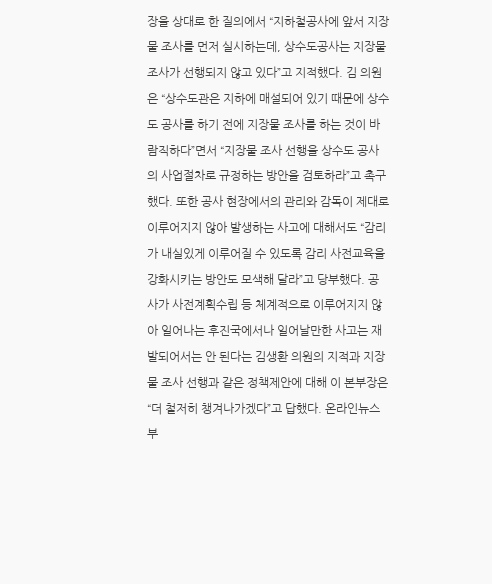장을 상대로 한 질의에서 “지하철공사에 앞서 지장물 조사를 먼저 실시하는데, 상수도공사는 지장물 조사가 선행되지 않고 있다”고 지적했다. 김 의원은 “상수도관은 지하에 매설되어 있기 때문에 상수도 공사를 하기 전에 지장물 조사를 하는 것이 바람직하다”면서 “지장물 조사 선행을 상수도 공사의 사업절차로 규정하는 방안을 검토하라”고 촉구했다. 또한 공사 현장에서의 관리와 감독이 제대로 이루어지지 않아 발생하는 사고에 대해서도 “감리가 내실있게 이루어질 수 있도록 감리 사전교육을 강화시키는 방안도 모색해 달라”고 당부했다. 공사가 사전계획수립 등 체계적으로 이루어지지 않아 일어나는 후진국에서나 일어날만한 사고는 재발되어서는 안 된다는 김생환 의원의 지적과 지장물 조사 선행과 같은 정책제안에 대해 이 본부장은 “더 철저히 챙겨나가겠다”고 답했다. 온라인뉴스부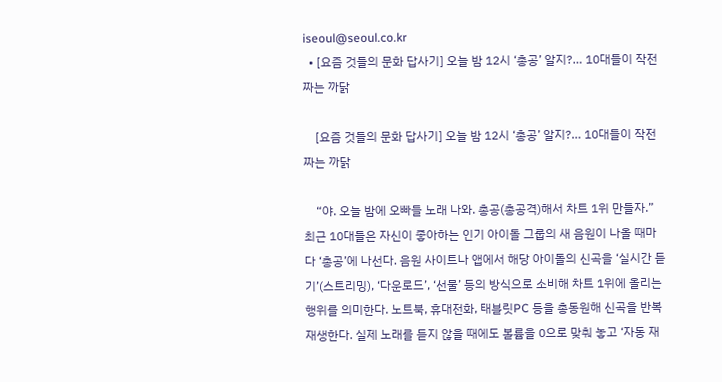iseoul@seoul.co.kr
  • [요즘 것들의 문화 답사기] 오늘 밤 12시 ‘총공’ 알지?… 10대들이 작전 짜는 까닭

    [요즘 것들의 문화 답사기] 오늘 밤 12시 ‘총공’ 알지?… 10대들이 작전 짜는 까닭

    “야. 오늘 밤에 오빠들 노래 나와. 총공(총공격)해서 차트 1위 만들자.” 최근 10대들은 자신이 좋아하는 인기 아이돌 그룹의 새 음원이 나올 때마다 ‘총공’에 나선다. 음원 사이트나 앱에서 해당 아이돌의 신곡을 ‘실시간 듣기’(스트리밍), ‘다운로드’, ‘선물’ 등의 방식으로 소비해 차트 1위에 올리는 행위를 의미한다. 노트북, 휴대전화, 태블릿PC 등을 총동원해 신곡을 반복재생한다. 실제 노래를 듣지 않을 때에도 볼륨을 0으로 맞춰 놓고 ‘자동 재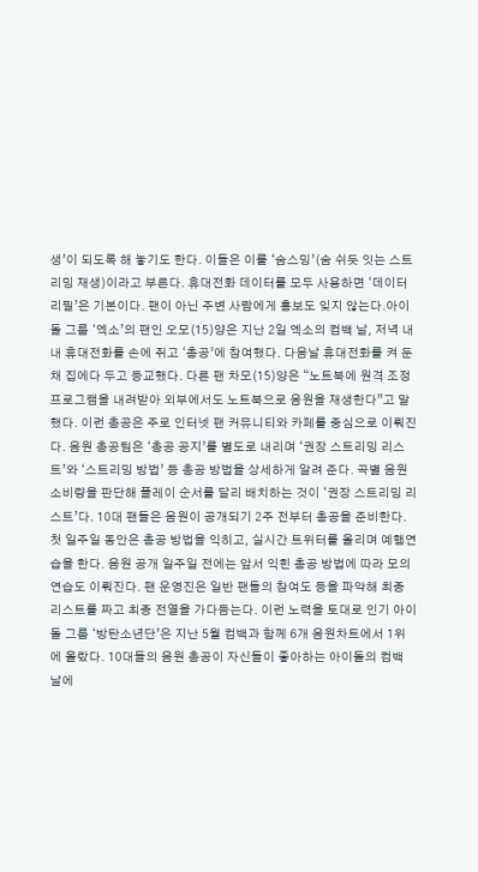생’이 되도록 해 놓기도 한다. 이들은 이를 ‘숨스밍’(숨 쉬듯 잇는 스트리밍 재생)이라고 부른다. 휴대전화 데이터를 모두 사용하면 ‘데이터 리필’은 기본이다. 팬이 아닌 주변 사람에게 홍보도 잊지 않는다.아이돌 그룹 ‘엑소’의 팬인 오모(15)양은 지난 2일 엑소의 컴백 날, 저녁 내내 휴대전화를 손에 쥐고 ‘총공’에 참여했다. 다음날 휴대전화를 켜 둔 채 집에다 두고 등교했다. 다른 팬 차모(15)양은 “노트북에 원격 조정 프로그램을 내려받아 외부에서도 노트북으로 음원을 재생한다”고 말했다. 이런 총공은 주로 인터넷 팬 커뮤니티와 카페를 중심으로 이뤄진다. 음원 총공팀은 ‘총공 공지’를 별도로 내리며 ‘권장 스트리밍 리스트’와 ‘스트리밍 방법’ 등 총공 방법을 상세하게 알려 준다. 곡별 음원 소비량을 판단해 플레이 순서를 달리 배치하는 것이 ‘권장 스트리밍 리스트’다. 10대 팬들은 음원이 공개되기 2주 전부터 총공을 준비한다. 첫 일주일 동안은 총공 방법을 익히고, 실시간 트위터를 올리며 예행연습을 한다. 음원 공개 일주일 전에는 앞서 익힌 총공 방법에 따라 모의연습도 이뤄진다. 팬 운영진은 일반 팬들의 참여도 등을 파악해 최종 리스트를 짜고 최종 전열을 가다듬는다. 이런 노력을 토대로 인기 아이돌 그룹 ‘방탄소년단’은 지난 5월 컴백과 함께 6개 음원차트에서 1위에 올랐다. 10대들의 음원 총공이 자신들이 좋아하는 아이돌의 컴백 날에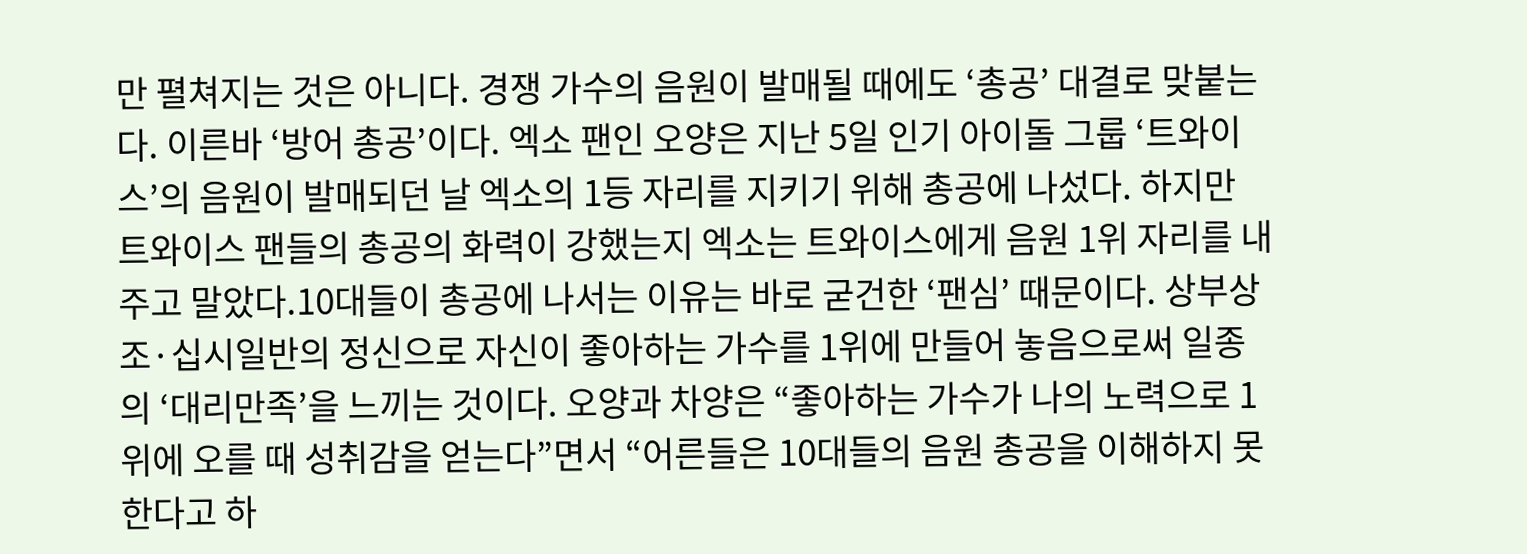만 펼쳐지는 것은 아니다. 경쟁 가수의 음원이 발매될 때에도 ‘총공’ 대결로 맞붙는다. 이른바 ‘방어 총공’이다. 엑소 팬인 오양은 지난 5일 인기 아이돌 그룹 ‘트와이스’의 음원이 발매되던 날 엑소의 1등 자리를 지키기 위해 총공에 나섰다. 하지만 트와이스 팬들의 총공의 화력이 강했는지 엑소는 트와이스에게 음원 1위 자리를 내주고 말았다.10대들이 총공에 나서는 이유는 바로 굳건한 ‘팬심’ 때문이다. 상부상조·십시일반의 정신으로 자신이 좋아하는 가수를 1위에 만들어 놓음으로써 일종의 ‘대리만족’을 느끼는 것이다. 오양과 차양은 “좋아하는 가수가 나의 노력으로 1위에 오를 때 성취감을 얻는다”면서 “어른들은 10대들의 음원 총공을 이해하지 못한다고 하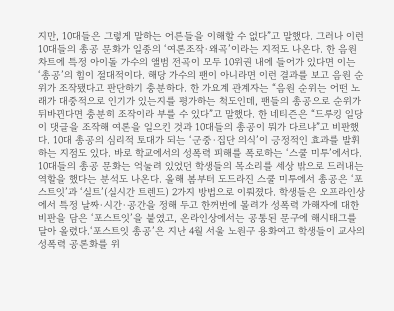지만, 10대들은 그렇게 말하는 어른들을 이해할 수 없다”고 말했다. 그러나 이런 10대들의 총공 문화가 일종의 ‘여론조작·왜곡’이라는 지적도 나온다. 한 음원 차트에 특정 아이돌 가수의 앨범 전곡이 모두 10위권 내에 들어가 있다면 이는 ‘총공’의 힘이 절대적이다. 해당 가수의 팬이 아니라면 이런 결과를 보고 음원 순위가 조작됐다고 판단하기 충분하다. 한 가요계 관계자는 “음원 순위는 어떤 노래가 대중적으로 인기가 있는지를 평가하는 척도인데, 팬들의 총공으로 순위가 뒤바뀐다면 충분히 조작이라 부를 수 있다”고 말했다. 한 네티즌은 “드루킹 일당이 댓글을 조작해 여론을 일으킨 것과 10대들의 총공이 뭐가 다르냐”고 비판했다. 10대 총공의 심리적 토대가 되는 ‘군중·집단 의식’이 긍정적인 효과를 발휘하는 지점도 있다. 바로 학교에서의 성폭력 피해를 폭로하는 ‘스쿨 미투’에서다. 10대들의 총공 문화는 억눌려 있었던 학생들의 목소리를 세상 밖으로 드러내는 역할을 했다는 분석도 나온다. 올해 봄부터 도드라진 스쿨 미투에서 총공은 ‘포스트잇’과 ‘실트’(실시간 트렌드) 2가지 방법으로 이뤄졌다. 학생들은 오프라인상에서 특정 날짜·시간·공간을 정해 두고 한꺼번에 몰려가 성폭력 가해자에 대한 비판을 담은 ‘포스트잇’을 붙였고, 온라인상에서는 공통된 문구에 해시태그를 달아 올렸다.‘포스트잇 총공’은 지난 4월 서울 노원구 용화여고 학생들이 교사의 성폭력 공론화를 위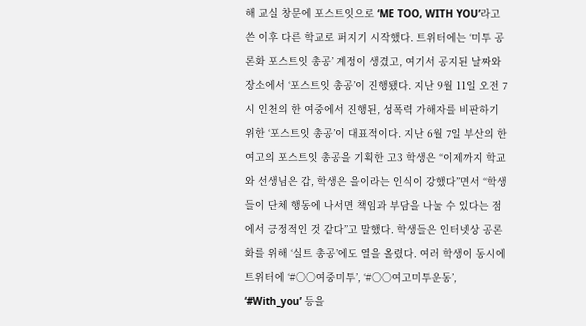해 교실 창문에 포스트잇으로 ‘ME TOO, WITH YOU’라고 쓴 이후 다른 학교로 퍼지기 시작했다. 트위터에는 ‘미투 공론화 포스트잇 총공’ 계정이 생겼고, 여기서 공지된 날짜와 장소에서 ‘포스트잇 총공’이 진행됐다. 지난 9월 11일 오전 7시 인천의 한 여중에서 진행된, 성폭력 가해자를 비판하기 위한 ‘포스트잇 총공’이 대표적이다. 지난 6월 7일 부산의 한 여고의 포스트잇 총공을 기획한 고3 학생은 “이제까지 학교와 선생님은 갑, 학생은 을이라는 인식이 강했다”면서 “학생들이 단체 행동에 나서면 책임과 부담을 나눌 수 있다는 점에서 긍정적인 것 같다”고 말했다. 학생들은 인터넷상 공론화를 위해 ‘실트 총공’에도 열을 올렸다. 여러 학생이 동시에 트위터에 ‘#○○여중미투’, ‘#○○여고미투운동’, ‘#With_you’ 등을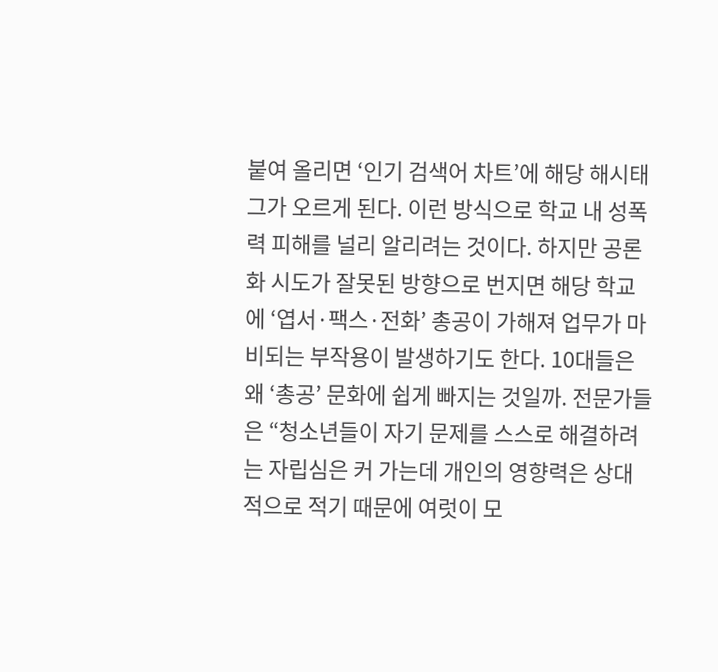붙여 올리면 ‘인기 검색어 차트’에 해당 해시태그가 오르게 된다. 이런 방식으로 학교 내 성폭력 피해를 널리 알리려는 것이다. 하지만 공론화 시도가 잘못된 방향으로 번지면 해당 학교에 ‘엽서·팩스·전화’ 총공이 가해져 업무가 마비되는 부작용이 발생하기도 한다. 10대들은 왜 ‘총공’ 문화에 쉽게 빠지는 것일까. 전문가들은 “청소년들이 자기 문제를 스스로 해결하려는 자립심은 커 가는데 개인의 영향력은 상대적으로 적기 때문에 여럿이 모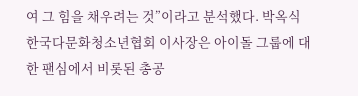여 그 힘을 채우려는 것”이라고 분석했다. 박옥식 한국다문화청소년협회 이사장은 아이돌 그룹에 대한 팬심에서 비롯된 총공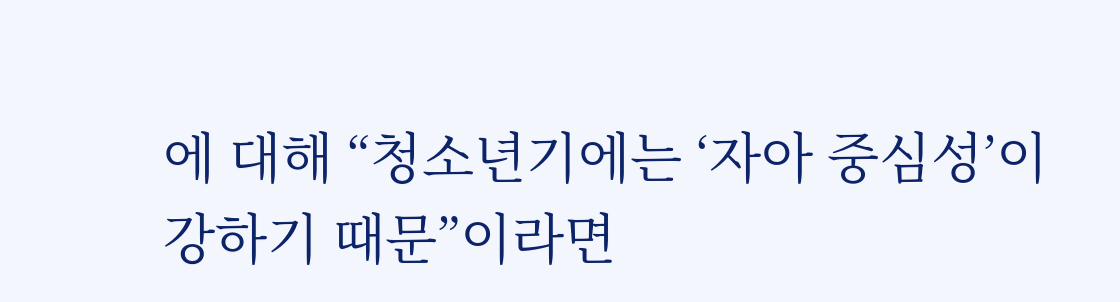에 대해 “청소년기에는 ‘자아 중심성’이 강하기 때문”이라면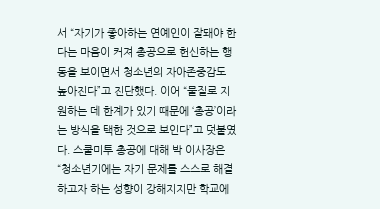서 “자기가 좋아하는 연예인이 잘돼야 한다는 마음이 커져 총공으로 헌신하는 행동을 보이면서 청소년의 자아존중감도 높아진다”고 진단했다. 이어 “물질로 지원하는 데 한계가 있기 때문에 ‘총공’이라는 방식을 택한 것으로 보인다”고 덧붙였다. 스쿨미투 총공에 대해 박 이사장은 “청소년기에는 자기 문제를 스스로 해결하고자 하는 성향이 강해지지만 학교에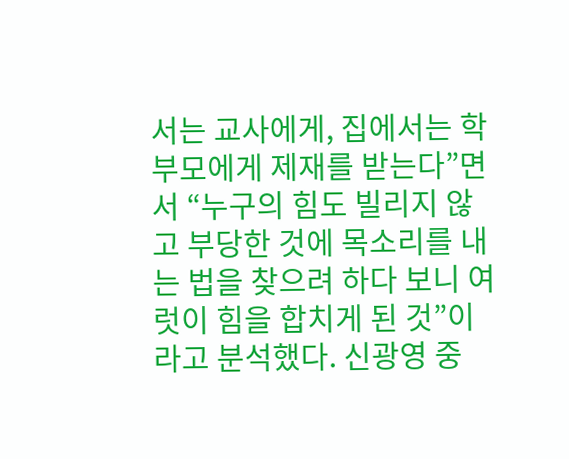서는 교사에게, 집에서는 학부모에게 제재를 받는다”면서 “누구의 힘도 빌리지 않고 부당한 것에 목소리를 내는 법을 찾으려 하다 보니 여럿이 힘을 합치게 된 것”이라고 분석했다. 신광영 중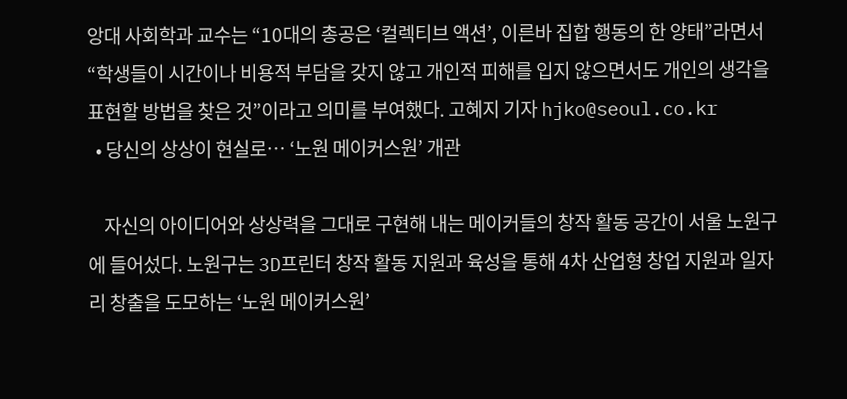앙대 사회학과 교수는 “10대의 총공은 ‘컬렉티브 액션’, 이른바 집합 행동의 한 양태”라면서 “학생들이 시간이나 비용적 부담을 갖지 않고 개인적 피해를 입지 않으면서도 개인의 생각을 표현할 방법을 찾은 것”이라고 의미를 부여했다. 고혜지 기자 hjko@seoul.co.kr
  • 당신의 상상이 현실로… ‘노원 메이커스원’ 개관

    자신의 아이디어와 상상력을 그대로 구현해 내는 메이커들의 창작 활동 공간이 서울 노원구에 들어섰다. 노원구는 3D프린터 창작 활동 지원과 육성을 통해 4차 산업형 창업 지원과 일자리 창출을 도모하는 ‘노원 메이커스원’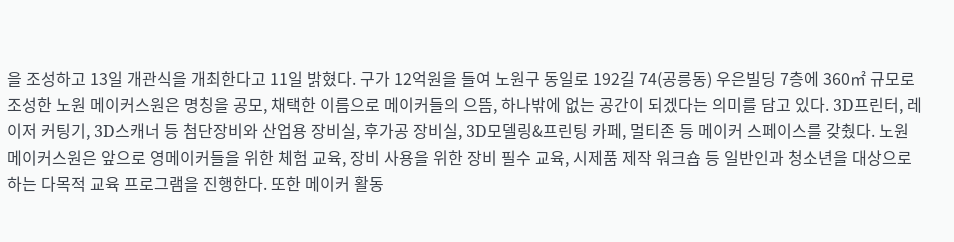을 조성하고 13일 개관식을 개최한다고 11일 밝혔다. 구가 12억원을 들여 노원구 동일로 192길 74(공릉동) 우은빌딩 7층에 360㎡ 규모로 조성한 노원 메이커스원은 명칭을 공모, 채택한 이름으로 메이커들의 으뜸, 하나밖에 없는 공간이 되겠다는 의미를 담고 있다. 3D프린터, 레이저 커팅기, 3D스캐너 등 첨단장비와 산업용 장비실, 후가공 장비실, 3D모델링&프린팅 카페, 멀티존 등 메이커 스페이스를 갖췄다. 노원 메이커스원은 앞으로 영메이커들을 위한 체험 교육, 장비 사용을 위한 장비 필수 교육, 시제품 제작 워크숍 등 일반인과 청소년을 대상으로 하는 다목적 교육 프로그램을 진행한다. 또한 메이커 활동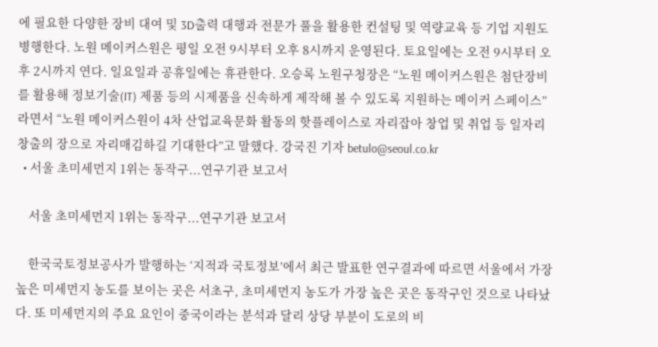에 필요한 다양한 장비 대여 및 3D출력 대행과 전문가 풀을 활용한 컨설팅 및 역량교육 등 기업 지원도 병행한다. 노원 메이커스원은 평일 오전 9시부터 오후 8시까지 운영된다. 토요일에는 오전 9시부터 오후 2시까지 연다. 일요일과 공휴일에는 휴관한다. 오승록 노원구청장은 “노원 메이커스원은 첨단장비를 활용해 정보기술(IT) 제품 등의 시제품을 신속하게 제작해 볼 수 있도록 지원하는 메이커 스페이스”라면서 “노원 메이커스원이 4차 산업교육문화 활동의 핫플레이스로 자리잡아 창업 및 취업 등 일자리 창출의 장으로 자리매김하길 기대한다”고 말했다. 강국진 기자 betulo@seoul.co.kr
  • 서울 초미세먼지 1위는 동작구...연구기관 보고서

    서울 초미세먼지 1위는 동작구...연구기관 보고서

    한국국토정보공사가 발행하는 ‘지적과 국토정보’에서 최근 발표한 연구결과에 따르면 서울에서 가장 높은 미세먼지 농도를 보이는 곳은 서초구, 초미세먼지 농도가 가장 높은 곳은 동작구인 것으로 나타났다. 또 미세먼지의 주요 요인이 중국이라는 분석과 달리 상당 부분이 도로의 비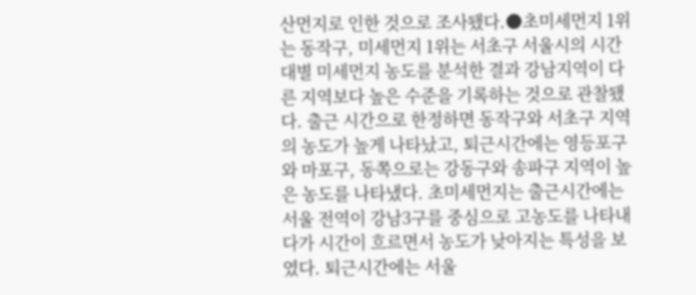산먼지로 인한 것으로 조사됐다.●초미세먼지 1위는 동작구, 미세먼지 1위는 서초구 서울시의 시간대별 미세먼지 농도를 분석한 결과 강남지역이 다른 지역보다 높은 수준을 기록하는 것으로 관찰됐다. 출근 시간으로 한정하면 동작구와 서초구 지역의 농도가 높게 나타났고, 퇴근시간에는 영등포구와 마포구, 동쪽으로는 강동구와 송파구 지역이 높은 농도를 나타냈다. 초미세먼지는 출근시간에는 서울 전역이 강남3구를 중심으로 고농도를 나타내다가 시간이 흐르면서 농도가 낮아지는 특성을 보였다. 퇴근시간에는 서울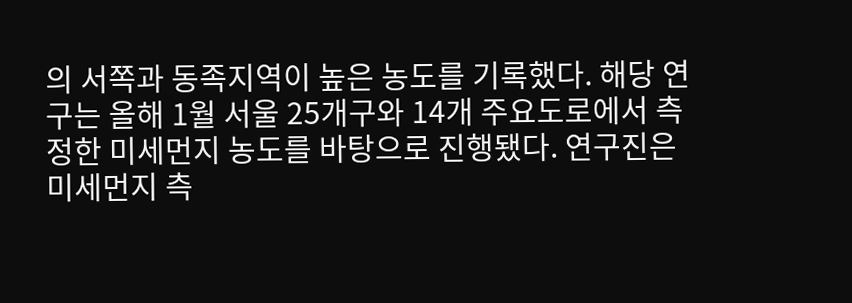의 서쪽과 동족지역이 높은 농도를 기록했다. 해당 연구는 올해 1월 서울 25개구와 14개 주요도로에서 측정한 미세먼지 농도를 바탕으로 진행됐다. 연구진은 미세먼지 측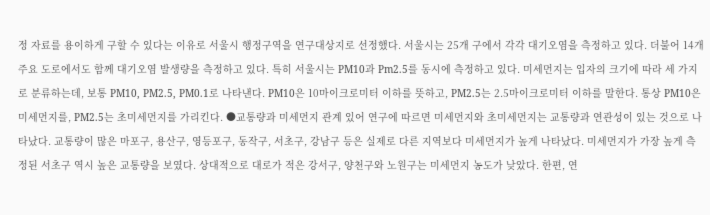정 자료를 용이하게 구할 수 있다는 이유로 서울시 행정구역을 연구대상지로 선정했다. 서울시는 25개 구에서 각각 대기오염을 측정하고 있다. 더불어 14개 주요 도로에서도 함께 대기오염 발생량을 측정하고 있다. 특히 서울시는 PM10과 Pm2.5를 동시에 측정하고 있다. 미세먼지는 입자의 크기에 따라 세 가지로 분류하는데, 보통 PM10, PM2.5, PM0.1로 나타낸다. PM10은 10마이크로미터 이하를 뜻하고, PM2.5는 2.5마이크로미터 이하를 말한다. 통상 PM10은 미세먼지를, PM2.5는 초미세먼지를 가리킨다. ●교통량과 미세먼지 관계 있어 연구에 따르면 미세먼지와 초미세먼지는 교통량과 연관성이 있는 것으로 나타났다. 교통량이 많은 마포구, 용산구, 영등포구, 동작구, 서초구, 강남구 등은 실제로 다른 지역보다 미세먼지가 높게 나타났다. 미세먼지가 가장 높게 측정된 서초구 역시 높은 교통량을 보였다. 상대적으로 대로가 적은 강서구, 양천구와 노원구는 미세먼지 농도가 낮았다. 한편, 연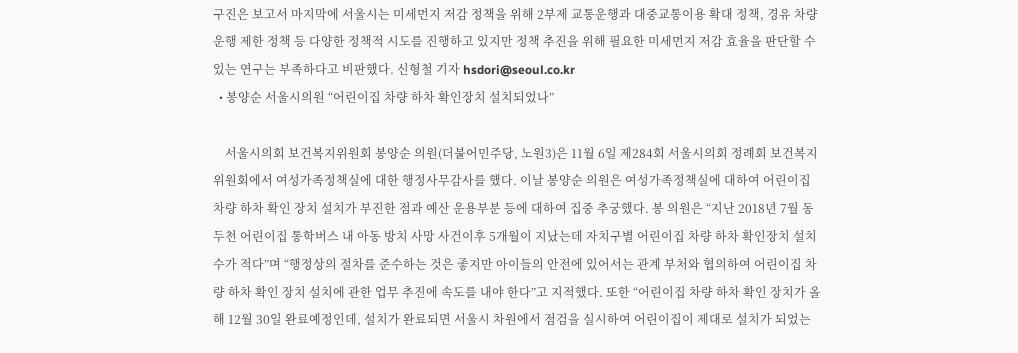구진은 보고서 마지막에 서울시는 미세먼지 저감 정책을 위해 2부제 교통운행과 대중교통이용 확대 정책, 경유 차량 운행 제한 정책 등 다양한 정책적 시도를 진행하고 있지만 정책 추진을 위해 필요한 미세먼지 저감 효율을 판단할 수 있는 연구는 부족하다고 비판했다. 신형철 기자 hsdori@seoul.co.kr
  • 봉양순 서울시의원 “어린이집 차량 하차 확인장치 설치되었나”

    서울시의회 보건복지위원회 봉양순 의원(더불어민주당, 노원3)은 11월 6일 제284회 서울시의회 정례회 보건복지위원회에서 여성가족정책실에 대한 행정사무감사를 했다. 이날 봉양순 의원은 여성가족정책실에 대하여 어린이집 차량 하차 확인 장치 설치가 부진한 점과 예산 운용부분 등에 대하여 집중 추궁했다. 봉 의원은 “지난 2018년 7월 동두천 어린이집 통학버스 내 아동 방치 사망 사건이후 5개월이 지났는데 자치구별 어린이집 차량 하차 확인장치 설치 수가 적다”며 “행정상의 절차를 준수하는 것은 좋지만 아이들의 안전에 있어서는 관계 부처와 협의하여 어린이집 차량 하차 확인 장치 설치에 관한 업무 추진에 속도를 내야 한다”고 지적했다. 또한 “어린이집 차량 하차 확인 장치가 올해 12월 30일 완료예정인데, 설치가 완료되면 서울시 차원에서 점검을 실시하여 어린이집이 제대로 설치가 되었는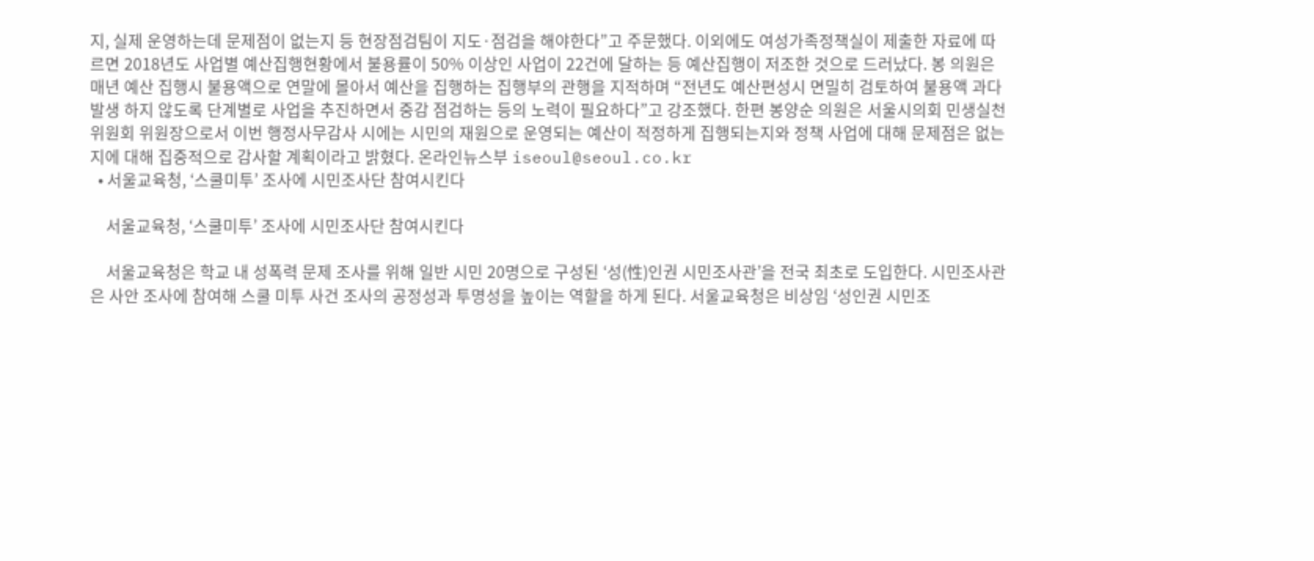지, 실제 운영하는데 문제점이 없는지 등 현장점검팀이 지도·점검을 해야한다”고 주문했다. 이외에도 여성가족정책실이 제출한 자료에 따르면 2018년도 사업별 예산집행현황에서 불용률이 50% 이상인 사업이 22건에 달하는 등 예산집행이 저조한 것으로 드러났다. 봉 의원은 매년 예산 집행시 불용액으로 연말에 몰아서 예산을 집행하는 집행부의 관행을 지적하며 “전년도 예산편성시 면밀히 검토하여 불용액 과다발생 하지 않도록 단계별로 사업을 추진하면서 중감 점검하는 등의 노력이 필요하다”고 강조했다. 한편 봉양순 의원은 서울시의회 민생실천위원회 위원장으로서 이번 행정사무감사 시에는 시민의 재원으로 운영되는 예산이 적정하게 집행되는지와 정책 사업에 대해 문제점은 없는지에 대해 집중적으로 감사할 계획이라고 밝혔다. 온라인뉴스부 iseoul@seoul.co.kr
  • 서울교육청, ‘스쿨미투’ 조사에 시민조사단 참여시킨다

    서울교육청, ‘스쿨미투’ 조사에 시민조사단 참여시킨다

    서울교육청은 학교 내 성폭력 문제 조사를 위해 일반 시민 20명으로 구성된 ‘성(性)인권 시민조사관’을 전국 최초로 도입한다. 시민조사관은 사안 조사에 참여해 스쿨 미투 사건 조사의 공정성과 투명성을 높이는 역할을 하게 된다. 서울교육청은 비상임 ‘성인권 시민조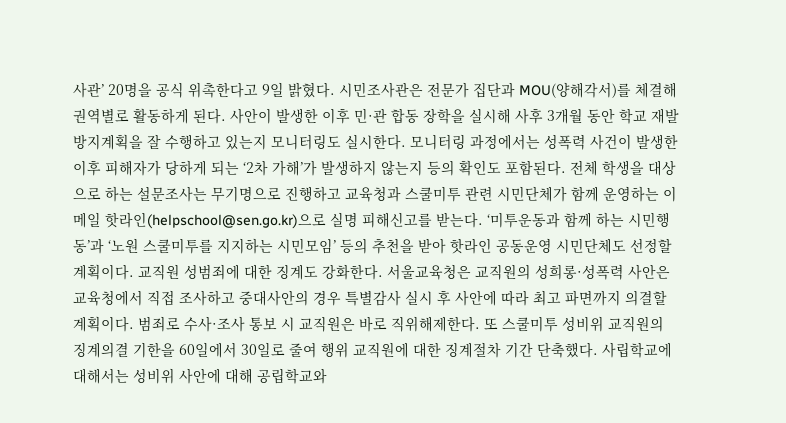사관’ 20명을 공식 위촉한다고 9일 밝혔다. 시민조사관은 전문가 집단과 MOU(양해각서)를 체결해 권역별로 활동하게 된다. 사안이 발생한 이후 민·관 합동 장학을 실시해 사후 3개월 동안 학교 재발방지계획을 잘 수행하고 있는지 모니터링도 실시한다. 모니터링 과정에서는 성폭력 사건이 발생한 이후 피해자가 당하게 되는 ‘2차 가해’가 발생하지 않는지 등의 확인도 포함된다. 전체 학생을 대상으로 하는 설문조사는 무기명으로 진행하고 교육청과 스쿨미투 관련 시민단체가 함께 운영하는 이메일 핫라인(helpschool@sen.go.kr)으로 실명 피해신고를 받는다. ‘미투운동과 함께 하는 시민행동’과 ‘노원 스쿨미투를 지지하는 시민모임’ 등의 추천을 받아 핫라인 공동운영 시민단체도 선정할 계획이다. 교직원 성범죄에 대한 징계도 강화한다. 서울교육청은 교직원의 성희롱·성폭력 사안은 교육청에서 직접 조사하고 중대사안의 경우 특별감사 실시 후 사안에 따라 최고 파면까지 의결할 계획이다. 범죄로 수사·조사 통보 시 교직원은 바로 직위해제한다. 또 스쿨미투 성비위 교직원의 징계의결 기한을 60일에서 30일로 줄여 행위 교직원에 대한 징계절차 기간 단축했다. 사립학교에 대해서는 성비위 사안에 대해 공립학교와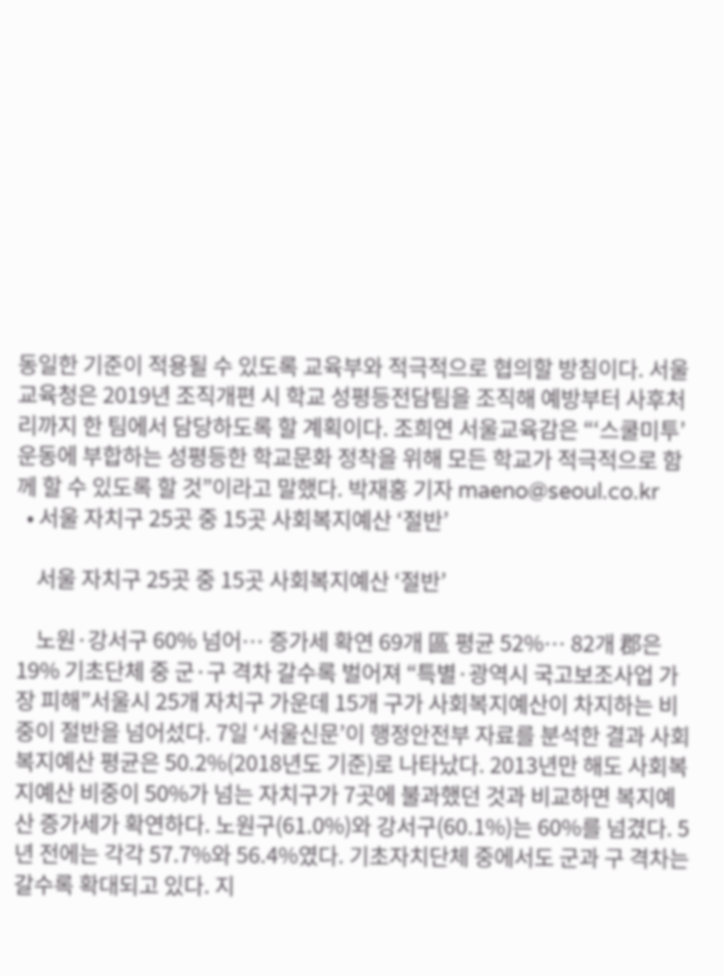동일한 기준이 적용될 수 있도록 교육부와 적극적으로 협의할 방침이다. 서울교육청은 2019년 조직개편 시 학교 성평등전담팀을 조직해 예방부터 사후처리까지 한 팀에서 담당하도록 할 계획이다. 조희연 서울교육감은 “‘스쿨미투’운동에 부합하는 성평등한 학교문화 정착을 위해 모든 학교가 적극적으로 함께 할 수 있도록 할 것”이라고 말했다. 박재홍 기자 maeno@seoul.co.kr
  • 서울 자치구 25곳 중 15곳 사회복지예산 ‘절반’

    서울 자치구 25곳 중 15곳 사회복지예산 ‘절반’

    노원·강서구 60% 넘어… 증가세 확연 69개 區 평균 52%… 82개 郡은 19% 기초단체 중 군·구 격차 갈수록 벌어져 “특별·광역시 국고보조사업 가장 피해”서울시 25개 자치구 가운데 15개 구가 사회복지예산이 차지하는 비중이 절반을 넘어섰다. 7일 ‘서울신문’이 행정안전부 자료를 분석한 결과 사회복지예산 평균은 50.2%(2018년도 기준)로 나타났다. 2013년만 해도 사회복지예산 비중이 50%가 넘는 자치구가 7곳에 불과했던 것과 비교하면 복지예산 증가세가 확연하다. 노원구(61.0%)와 강서구(60.1%)는 60%를 넘겼다. 5년 전에는 각각 57.7%와 56.4%였다. 기초자치단체 중에서도 군과 구 격차는 갈수록 확대되고 있다. 지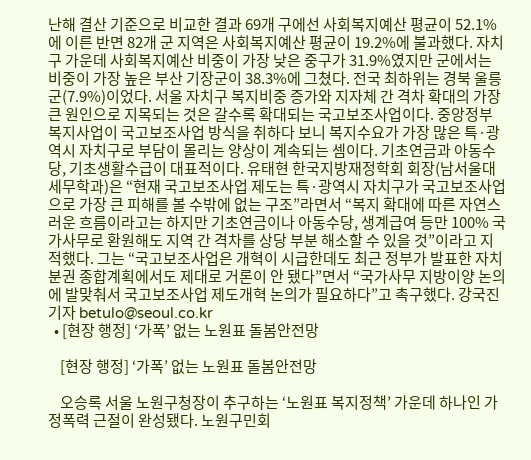난해 결산 기준으로 비교한 결과 69개 구에선 사회복지예산 평균이 52.1%에 이른 반면 82개 군 지역은 사회복지예산 평균이 19.2%에 불과했다. 자치구 가운데 사회복지예산 비중이 가장 낮은 중구가 31.9%였지만 군에서는 비중이 가장 높은 부산 기장군이 38.3%에 그쳤다. 전국 최하위는 경북 울릉군(7.9%)이었다. 서울 자치구 복지비중 증가와 지자체 간 격차 확대의 가장 큰 원인으로 지목되는 것은 갈수록 확대되는 국고보조사업이다. 중앙정부 복지사업이 국고보조사업 방식을 취하다 보니 복지수요가 가장 많은 특·광역시 자치구로 부담이 몰리는 양상이 계속되는 셈이다. 기초연금과 아동수당, 기초생활수급이 대표적이다. 유태현 한국지방재정학회 회장(남서울대 세무학과)은 “현재 국고보조사업 제도는 특·광역시 자치구가 국고보조사업으로 가장 큰 피해를 볼 수밖에 없는 구조”라면서 “복지 확대에 따른 자연스러운 흐름이라고는 하지만 기초연금이나 아동수당, 생계급여 등만 100% 국가사무로 환원해도 지역 간 격차를 상당 부분 해소할 수 있을 것”이라고 지적했다. 그는 “국고보조사업은 개혁이 시급한데도 최근 정부가 발표한 자치분권 종합계획에서도 제대로 거론이 안 됐다”면서 “국가사무 지방이양 논의에 발맞춰서 국고보조사업 제도개혁 논의가 필요하다”고 촉구했다. 강국진 기자 betulo@seoul.co.kr
  • [현장 행정] ‘가폭’ 없는 노원표 돌봄안전망

    [현장 행정] ‘가폭’ 없는 노원표 돌봄안전망

    오승록 서울 노원구청장이 추구하는 ‘노원표 복지정책’ 가운데 하나인 가정폭력 근절이 완성됐다. 노원구민회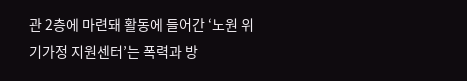관 2층에 마련돼 활동에 들어간 ‘노원 위기가정 지원센터’는 폭력과 방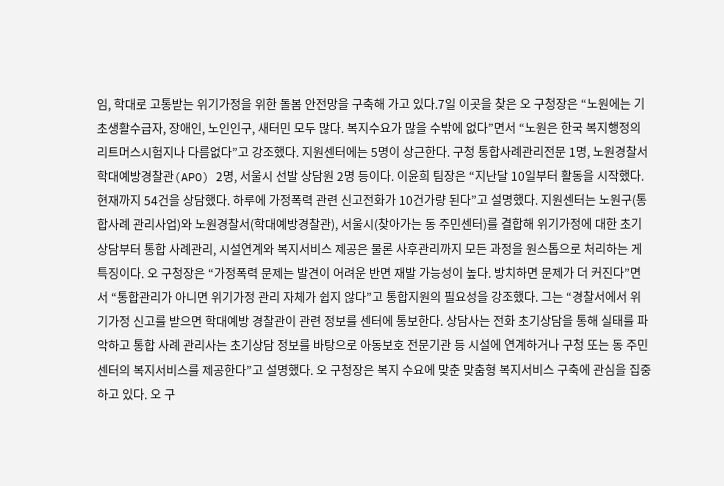임, 학대로 고통받는 위기가정을 위한 돌봄 안전망을 구축해 가고 있다.7일 이곳을 찾은 오 구청장은 “노원에는 기초생활수급자, 장애인, 노인인구, 새터민 모두 많다. 복지수요가 많을 수밖에 없다”면서 “노원은 한국 복지행정의 리트머스시험지나 다름없다”고 강조했다. 지원센터에는 5명이 상근한다. 구청 통합사례관리전문 1명, 노원경찰서 학대예방경찰관(APO) 2명, 서울시 선발 상담원 2명 등이다. 이윤희 팀장은 “지난달 10일부터 활동을 시작했다. 현재까지 54건을 상담했다. 하루에 가정폭력 관련 신고전화가 10건가량 된다”고 설명했다. 지원센터는 노원구(통합사례 관리사업)와 노원경찰서(학대예방경찰관), 서울시(찾아가는 동 주민센터)를 결합해 위기가정에 대한 초기상담부터 통합 사례관리, 시설연계와 복지서비스 제공은 물론 사후관리까지 모든 과정을 원스톱으로 처리하는 게 특징이다. 오 구청장은 “가정폭력 문제는 발견이 어려운 반면 재발 가능성이 높다. 방치하면 문제가 더 커진다”면서 “통합관리가 아니면 위기가정 관리 자체가 쉽지 않다”고 통합지원의 필요성을 강조했다. 그는 “경찰서에서 위기가정 신고를 받으면 학대예방 경찰관이 관련 정보를 센터에 통보한다. 상담사는 전화 초기상담을 통해 실태를 파악하고 통합 사례 관리사는 초기상담 정보를 바탕으로 아동보호 전문기관 등 시설에 연계하거나 구청 또는 동 주민센터의 복지서비스를 제공한다”고 설명했다. 오 구청장은 복지 수요에 맞춘 맞춤형 복지서비스 구축에 관심을 집중하고 있다. 오 구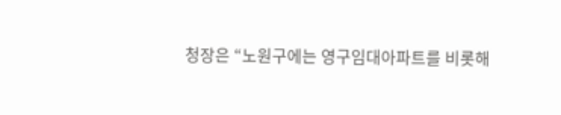청장은 “노원구에는 영구임대아파트를 비롯해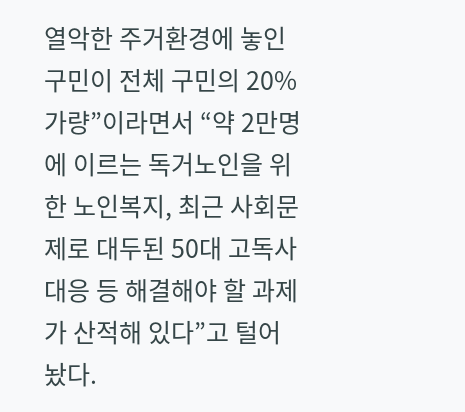열악한 주거환경에 놓인 구민이 전체 구민의 20%가량”이라면서 “약 2만명에 이르는 독거노인을 위한 노인복지, 최근 사회문제로 대두된 50대 고독사 대응 등 해결해야 할 과제가 산적해 있다”고 털어놨다.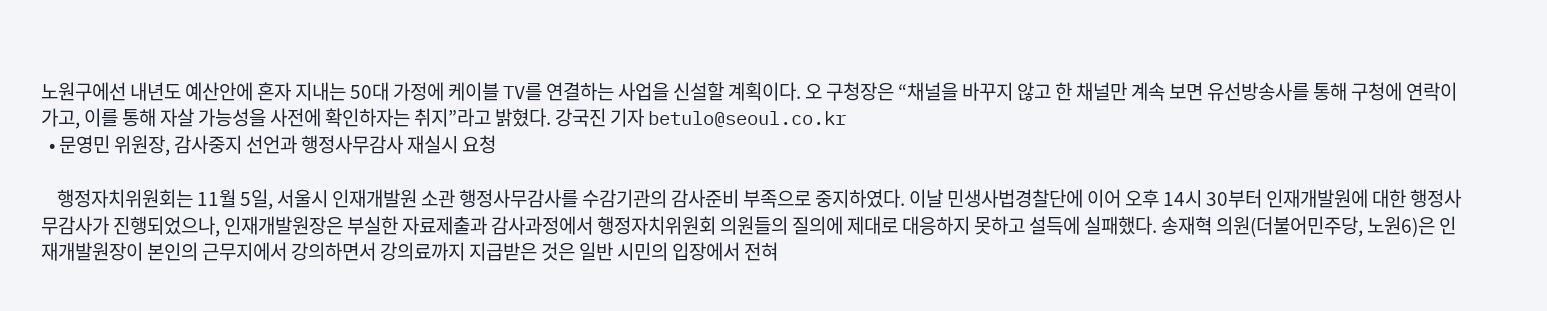노원구에선 내년도 예산안에 혼자 지내는 50대 가정에 케이블 TV를 연결하는 사업을 신설할 계획이다. 오 구청장은 “채널을 바꾸지 않고 한 채널만 계속 보면 유선방송사를 통해 구청에 연락이 가고, 이를 통해 자살 가능성을 사전에 확인하자는 취지”라고 밝혔다. 강국진 기자 betulo@seoul.co.kr
  • 문영민 위원장, 감사중지 선언과 행정사무감사 재실시 요청

    행정자치위원회는 11월 5일, 서울시 인재개발원 소관 행정사무감사를 수감기관의 감사준비 부족으로 중지하였다. 이날 민생사법경찰단에 이어 오후 14시 30부터 인재개발원에 대한 행정사무감사가 진행되었으나, 인재개발원장은 부실한 자료제출과 감사과정에서 행정자치위원회 의원들의 질의에 제대로 대응하지 못하고 설득에 실패했다. 송재혁 의원(더불어민주당, 노원6)은 인재개발원장이 본인의 근무지에서 강의하면서 강의료까지 지급받은 것은 일반 시민의 입장에서 전혀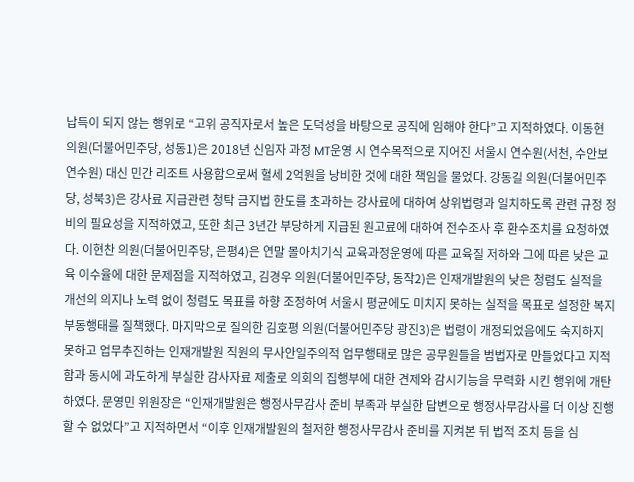납득이 되지 않는 행위로 “고위 공직자로서 높은 도덕성을 바탕으로 공직에 임해야 한다”고 지적하였다. 이동현 의원(더불어민주당, 성동1)은 2018년 신임자 과정 MT운영 시 연수목적으로 지어진 서울시 연수원(서천, 수안보연수원) 대신 민간 리조트 사용함으로써 혈세 2억원을 낭비한 것에 대한 책임을 물었다. 강동길 의원(더불어민주당, 성북3)은 강사료 지급관련 청탁 금지법 한도를 초과하는 강사료에 대하여 상위법령과 일치하도록 관련 규정 정비의 필요성을 지적하였고, 또한 최근 3년간 부당하게 지급된 원고료에 대하여 전수조사 후 환수조치를 요청하였다. 이현찬 의원(더불어민주당, 은평4)은 연말 몰아치기식 교육과정운영에 따른 교육질 저하와 그에 따른 낮은 교육 이수율에 대한 문제점을 지적하였고, 김경우 의원(더불어민주당, 동작2)은 인재개발원의 낮은 청렴도 실적을 개선의 의지나 노력 없이 청렴도 목표를 하향 조정하여 서울시 평균에도 미치지 못하는 실적을 목표로 설정한 복지부동행태를 질책했다. 마지막으로 질의한 김호평 의원(더불어민주당 광진3)은 법령이 개정되었음에도 숙지하지 못하고 업무추진하는 인재개발원 직원의 무사안일주의적 업무행태로 많은 공무원들을 범법자로 만들었다고 지적함과 동시에 과도하게 부실한 감사자료 제출로 의회의 집행부에 대한 견제와 감시기능을 무력화 시킨 행위에 개탄하였다. 문영민 위원장은 “인재개발원은 행정사무감사 준비 부족과 부실한 답변으로 행정사무감사를 더 이상 진행할 수 없었다”고 지적하면서 “이후 인재개발원의 철저한 행정사무감사 준비를 지켜본 뒤 법적 조치 등을 심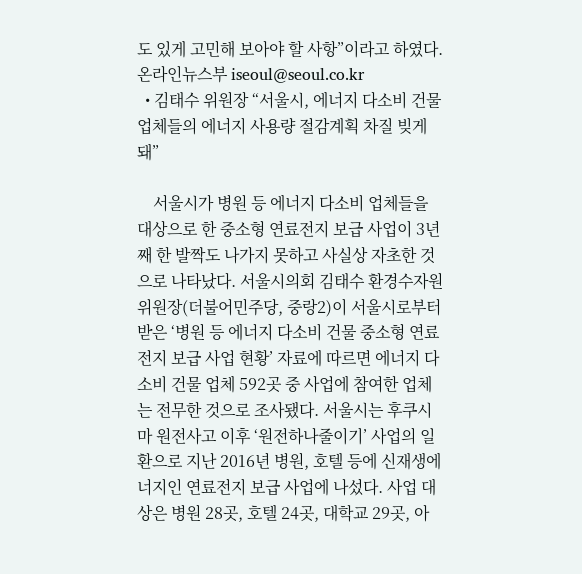도 있게 고민해 보아야 할 사항”이라고 하였다. 온라인뉴스부 iseoul@seoul.co.kr
  • 김태수 위원장 “서울시, 에너지 다소비 건물 업체들의 에너지 사용량 절감계획 차질 빚게 돼”

    서울시가 병원 등 에너지 다소비 업체들을 대상으로 한 중소형 연료전지 보급 사업이 3년째 한 발짝도 나가지 못하고 사실상 자초한 것으로 나타났다. 서울시의회 김태수 환경수자원위원장(더불어민주당, 중랑2)이 서울시로부터 받은 ‘병원 등 에너지 다소비 건물 중소형 연료전지 보급 사업 현황’ 자료에 따르면 에너지 다소비 건물 업체 592곳 중 사업에 참여한 업체는 전무한 것으로 조사됐다. 서울시는 후쿠시마 원전사고 이후 ‘원전하나줄이기’ 사업의 일환으로 지난 2016년 병원, 호텔 등에 신재생에너지인 연료전지 보급 사업에 나섰다. 사업 대상은 병원 28곳, 호텔 24곳, 대학교 29곳, 아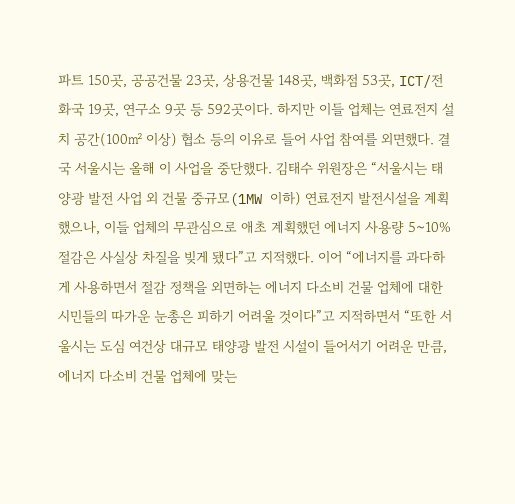파트 150곳, 공공건물 23곳, 상용건물 148곳, 백화점 53곳, ICT/전화국 19곳, 연구소 9곳 등 592곳이다. 하지만 이들 업체는 연료전지 설치 공간(100㎡ 이상) 협소 등의 이유로 들어 사업 참여를 외면했다. 결국 서울시는 올해 이 사업을 중단했다. 김태수 위원장은 “서울시는 태양광 발전 사업 외 건물 중규모(1MW 이하) 연료전지 발전시설을 계획했으나, 이들 업체의 무관심으로 애초 계획했던 에너지 사용량 5~10% 절감은 사실상 차질을 빚게 됐다”고 지적했다. 이어 “에너지를 과다하게 사용하면서 절감 정책을 외면하는 에너지 다소비 건물 업체에 대한 시민들의 따가운 눈총은 피하기 어려울 것이다”고 지적하면서 “또한 서울시는 도심 여건상 대규모 태양광 발전 시설이 들어서기 어려운 만큼, 에너지 다소비 건물 업체에 맞는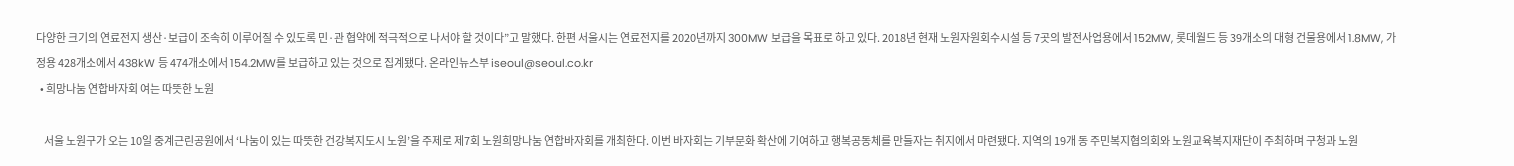다양한 크기의 연료전지 생산·보급이 조속히 이루어질 수 있도록 민·관 협약에 적극적으로 나서야 할 것이다”고 말했다. 한편 서울시는 연료전지를 2020년까지 300MW 보급을 목표로 하고 있다. 2018년 현재 노원자원회수시설 등 7곳의 발전사업용에서 152MW, 롯데월드 등 39개소의 대형 건물용에서 1.8MW, 가정용 428개소에서 438kW 등 474개소에서 154.2MW를 보급하고 있는 것으로 집계됐다. 온라인뉴스부 iseoul@seoul.co.kr
  • 희망나눔 연합바자회 여는 따뜻한 노원

    서울 노원구가 오는 10일 중계근린공원에서 ‘나눔이 있는 따뜻한 건강복지도시 노원’을 주제로 제7회 노원희망나눔 연합바자회를 개최한다. 이번 바자회는 기부문화 확산에 기여하고 행복공동체를 만들자는 취지에서 마련됐다. 지역의 19개 동 주민복지협의회와 노원교육복지재단이 주최하며 구청과 노원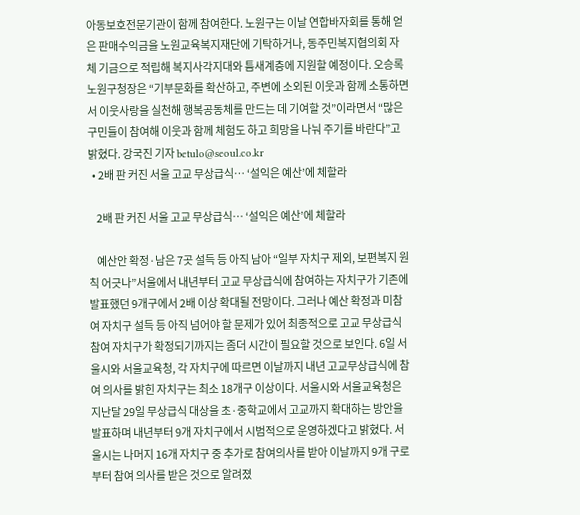아동보호전문기관이 함께 참여한다. 노원구는 이날 연합바자회를 통해 얻은 판매수익금을 노원교육복지재단에 기탁하거나, 동주민복지협의회 자체 기금으로 적립해 복지사각지대와 틈새계층에 지원할 예정이다. 오승록 노원구청장은 “기부문화를 확산하고, 주변에 소외된 이웃과 함께 소통하면서 이웃사랑을 실천해 행복공동체를 만드는 데 기여할 것”이라면서 “많은 구민들이 참여해 이웃과 함께 체험도 하고 희망을 나눠 주기를 바란다”고 밝혔다. 강국진 기자 betulo@seoul.co.kr
  • 2배 판 커진 서울 고교 무상급식… ‘설익은 예산’에 체할라

    2배 판 커진 서울 고교 무상급식… ‘설익은 예산’에 체할라

    예산안 확정·남은 7곳 설득 등 아직 남아 “일부 자치구 제외, 보편복지 원칙 어긋나”서울에서 내년부터 고교 무상급식에 참여하는 자치구가 기존에 발표했던 9개구에서 2배 이상 확대될 전망이다. 그러나 예산 확정과 미참여 자치구 설득 등 아직 넘어야 할 문제가 있어 최종적으로 고교 무상급식 참여 자치구가 확정되기까지는 좀더 시간이 필요할 것으로 보인다. 6일 서울시와 서울교육청, 각 자치구에 따르면 이날까지 내년 고교무상급식에 참여 의사를 밝힌 자치구는 최소 18개구 이상이다. 서울시와 서울교육청은 지난달 29일 무상급식 대상을 초·중학교에서 고교까지 확대하는 방안을 발표하며 내년부터 9개 자치구에서 시범적으로 운영하겠다고 밝혔다. 서울시는 나머지 16개 자치구 중 추가로 참여의사를 받아 이날까지 9개 구로부터 참여 의사를 받은 것으로 알려졌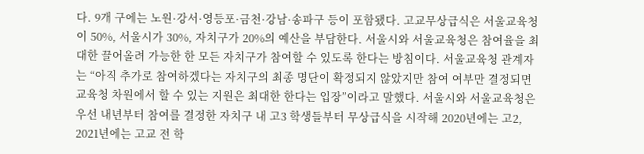다. 9개 구에는 노원·강서·영등포·금천·강남·송파구 등이 포함됐다. 고교무상급식은 서울교육청이 50%, 서울시가 30%, 자치구가 20%의 예산을 부담한다. 서울시와 서울교육청은 참여율을 최대한 끌어올려 가능한 한 모든 자치구가 참여할 수 있도록 한다는 방침이다. 서울교육청 관계자는 “아직 추가로 참여하겠다는 자치구의 최종 명단이 확정되지 않았지만 참여 여부만 결정되면 교육청 차원에서 할 수 있는 지원은 최대한 한다는 입장”이라고 말했다. 서울시와 서울교육청은 우선 내년부터 참여를 결정한 자치구 내 고3 학생들부터 무상급식을 시작해 2020년에는 고2, 2021년에는 고교 전 학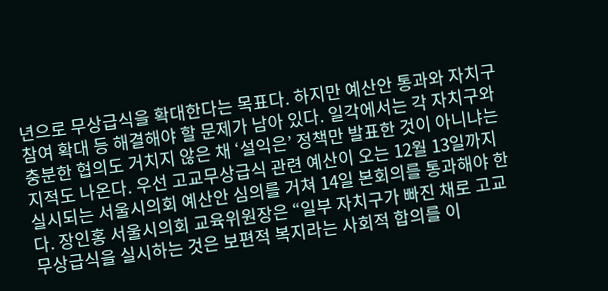년으로 무상급식을 확대한다는 목표다. 하지만 예산안 통과와 자치구 참여 확대 등 해결해야 할 문제가 남아 있다. 일각에서는 각 자치구와 충분한 협의도 거치지 않은 채 ‘설익은’ 정책만 발표한 것이 아니냐는 지적도 나온다. 우선 고교무상급식 관련 예산이 오는 12월 13일까지 실시되는 서울시의회 예산안 심의를 거쳐 14일 본회의를 통과해야 한다. 장인홍 서울시의회 교육위원장은 “일부 자치구가 빠진 채로 고교무상급식을 실시하는 것은 보편적 복지라는 사회적 합의를 이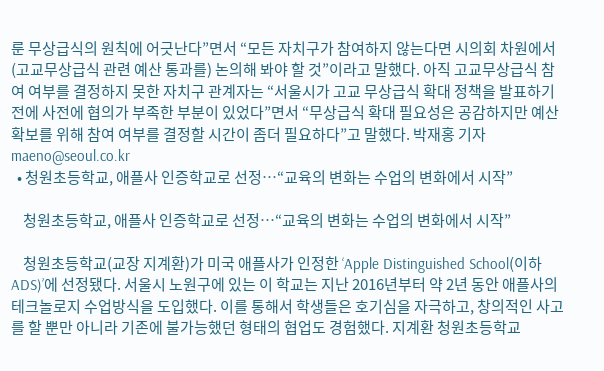룬 무상급식의 원칙에 어긋난다”면서 “모든 자치구가 참여하지 않는다면 시의회 차원에서 (고교무상급식 관련 예산 통과를) 논의해 봐야 할 것”이라고 말했다. 아직 고교무상급식 참여 여부를 결정하지 못한 자치구 관계자는 “서울시가 고교 무상급식 확대 정책을 발표하기 전에 사전에 협의가 부족한 부분이 있었다”면서 “무상급식 확대 필요성은 공감하지만 예산 확보를 위해 참여 여부를 결정할 시간이 좀더 필요하다”고 말했다. 박재홍 기자 maeno@seoul.co.kr
  • 청원초등학교, 애플사 인증학교로 선정…“교육의 변화는 수업의 변화에서 시작”

    청원초등학교, 애플사 인증학교로 선정…“교육의 변화는 수업의 변화에서 시작”

    청원초등학교(교장 지계환)가 미국 애플사가 인정한 ‘Apple Distinguished School(이하 ADS)’에 선정됐다. 서울시 노원구에 있는 이 학교는 지난 2016년부터 약 2년 동안 애플사의 테크놀로지 수업방식을 도입했다. 이를 통해서 학생들은 호기심을 자극하고, 창의적인 사고를 할 뿐만 아니라 기존에 불가능했던 형태의 협업도 경험했다. 지계환 청원초등학교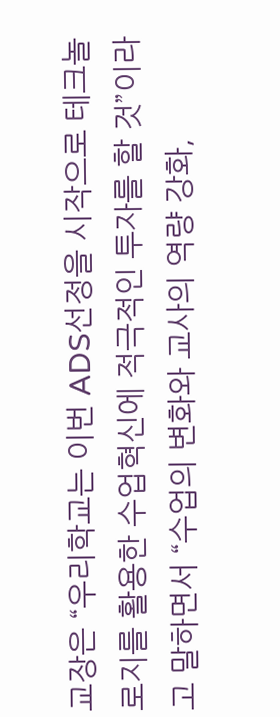교장은 “우리학교는 이번 ADS선정을 시작으로 테크놀로지를 활용한 수업혁신에 적극적인 투자를 할 것”이라고 말하면서 “수업의 변화와 교사의 역량 강화,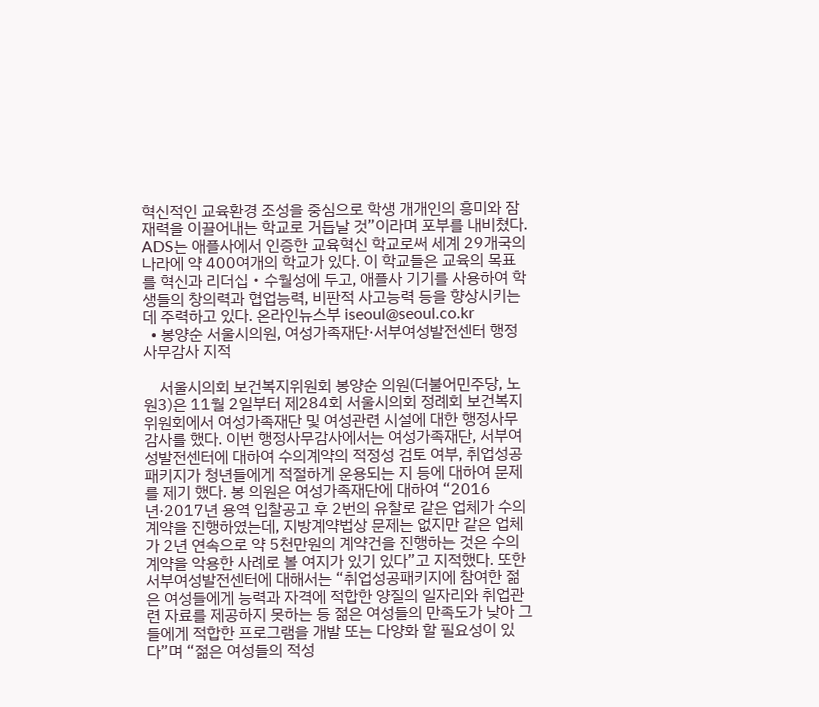혁신적인 교육환경 조성을 중심으로 학생 개개인의 흥미와 잠재력을 이끌어내는 학교로 거듭날 것”이라며 포부를 내비쳤다. ADS는 애플사에서 인증한 교육혁신 학교로써 세계 29개국의 나라에 약 400여개의 학교가 있다. 이 학교들은 교육의 목표를 혁신과 리더십‧수월성에 두고, 애플사 기기를 사용하여 학생들의 창의력과 협업능력, 비판적 사고능력 등을 향상시키는데 주력하고 있다. 온라인뉴스부 iseoul@seoul.co.kr
  • 봉양순 서울시의원, 여성가족재단·서부여성발전센터 행정사무감사 지적

    서울시의회 보건복지위원회 봉양순 의원(더불어민주당, 노원3)은 11월 2일부터 제284회 서울시의회 정례회 보건복지위원회에서 여성가족재단 및 여성관련 시설에 대한 행정사무감사를 했다. 이번 행정사무감사에서는 여성가족재단, 서부여성발전센터에 대하여 수의계약의 적정성 검토 여부, 취업성공패키지가 청년들에게 적절하게 운용되는 지 등에 대하여 문제를 제기 했다. 봉 의원은 여성가족재단에 대하여 “2016년·2017년 용역 입찰공고 후 2번의 유찰로 같은 업체가 수의계약을 진행하였는데, 지방계약법상 문제는 없지만 같은 업체가 2년 연속으로 약 5천만원의 계약건을 진행하는 것은 수의계약을 악용한 사례로 볼 여지가 있기 있다”고 지적했다. 또한 서부여성발전센터에 대해서는 “취업성공패키지에 참여한 젊은 여성들에게 능력과 자격에 적합한 양질의 일자리와 취업관련 자료를 제공하지 못하는 등 젊은 여성들의 만족도가 낮아 그들에게 적합한 프로그램을 개발 또는 다양화 할 필요성이 있다”며 “젊은 여성들의 적성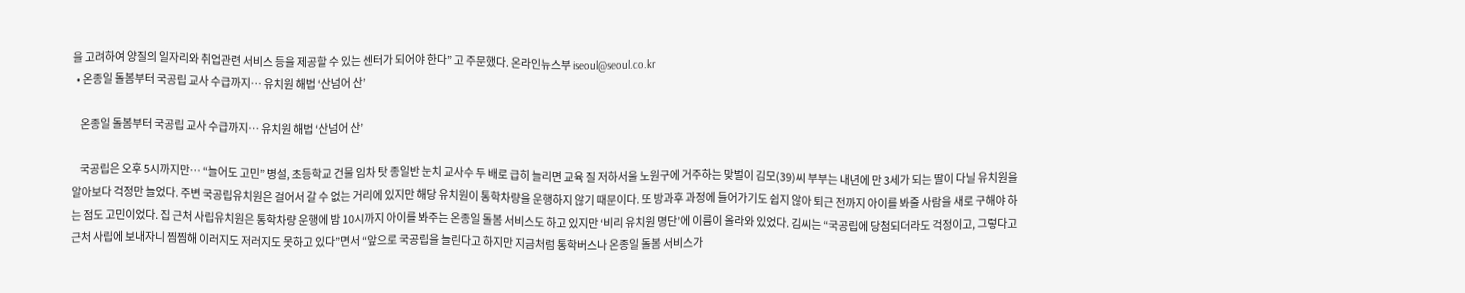을 고려하여 양질의 일자리와 취업관련 서비스 등을 제공할 수 있는 센터가 되어야 한다” 고 주문했다. 온라인뉴스부 iseoul@seoul.co.kr
  • 온종일 돌봄부터 국공립 교사 수급까지… 유치원 해법 ‘산넘어 산’

    온종일 돌봄부터 국공립 교사 수급까지… 유치원 해법 ‘산넘어 산’

    국공립은 오후 5시까지만… “늘어도 고민” 병설, 초등학교 건물 임차 탓 종일반 눈치 교사수 두 배로 급히 늘리면 교육 질 저하서울 노원구에 거주하는 맞벌이 김모(39)씨 부부는 내년에 만 3세가 되는 딸이 다닐 유치원을 알아보다 걱정만 늘었다. 주변 국공립유치원은 걸어서 갈 수 없는 거리에 있지만 해당 유치원이 통학차량을 운행하지 않기 때문이다. 또 방과후 과정에 들어가기도 쉽지 않아 퇴근 전까지 아이를 봐줄 사람을 새로 구해야 하는 점도 고민이었다. 집 근처 사립유치원은 통학차량 운행에 밤 10시까지 아이를 봐주는 온종일 돌봄 서비스도 하고 있지만 ‘비리 유치원 명단’에 이름이 올라와 있었다. 김씨는 “국공립에 당첨되더라도 걱정이고, 그렇다고 근처 사립에 보내자니 찜찜해 이러지도 저러지도 못하고 있다”면서 “앞으로 국공립을 늘린다고 하지만 지금처럼 통학버스나 온종일 돌봄 서비스가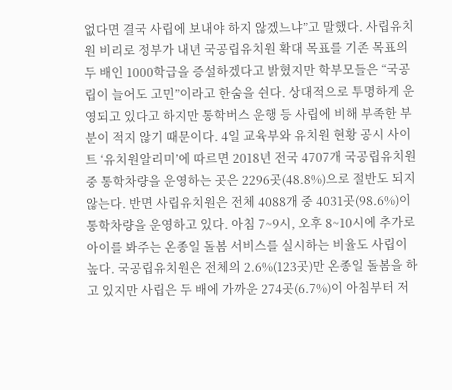없다면 결국 사립에 보내야 하지 않겠느냐”고 말했다. 사립유치원 비리로 정부가 내년 국공립유치원 확대 목표를 기존 목표의 두 배인 1000학급을 증설하겠다고 밝혔지만 학부모들은 “국공립이 늘어도 고민”이라고 한숨을 쉰다. 상대적으로 투명하게 운영되고 있다고 하지만 통학버스 운행 등 사립에 비해 부족한 부분이 적지 않기 때문이다. 4일 교육부와 유치원 현황 공시 사이트 ‘유치원알리미’에 따르면 2018년 전국 4707개 국공립유치원 중 통학차량을 운영하는 곳은 2296곳(48.8%)으로 절반도 되지 않는다. 반면 사립유치원은 전체 4088개 중 4031곳(98.6%)이 통학차량을 운영하고 있다. 아침 7~9시, 오후 8~10시에 추가로 아이를 봐주는 온종일 돌봄 서비스를 실시하는 비율도 사립이 높다. 국공립유치원은 전체의 2.6%(123곳)만 온종일 돌봄을 하고 있지만 사립은 두 배에 가까운 274곳(6.7%)이 아침부터 저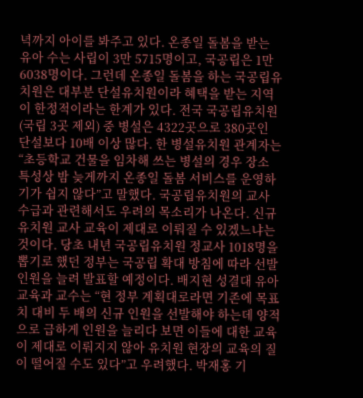녁까지 아이를 봐주고 있다. 온종일 돌봄을 받는 유아 수는 사립이 3만 5715명이고, 국공립은 1만 6038명이다. 그런데 온종일 돌봄을 하는 국공립유치원은 대부분 단설유치원이라 혜택을 받는 지역이 한정적이라는 한계가 있다. 전국 국공립유치원(국립 3곳 제외) 중 병설은 4322곳으로 380곳인 단설보다 10배 이상 많다. 한 병설유치원 관계자는 “초등학교 건물을 임차해 쓰는 병설의 경우 장소 특성상 밤 늦게까지 온종일 돌봄 서비스를 운영하기가 쉽지 않다”고 말했다. 국공립유치원의 교사 수급과 관련해서도 우려의 목소리가 나온다. 신규 유치원 교사 교육이 제대로 이뤄질 수 있겠느냐는 것이다. 당초 내년 국공립유치원 정교사 1018명을 뽑기로 했던 정부는 국공립 확대 방침에 따라 선발 인원을 늘려 발표할 예정이다. 배지현 성결대 유아교육과 교수는 “현 정부 계획대로라면 기존에 목표치 대비 두 배의 신규 인원을 선발해야 하는데 양적으로 급하게 인원을 늘리다 보면 이들에 대한 교육이 제대로 이뤄지지 않아 유치원 현장의 교육의 질이 떨어질 수도 있다”고 우려했다. 박재홍 기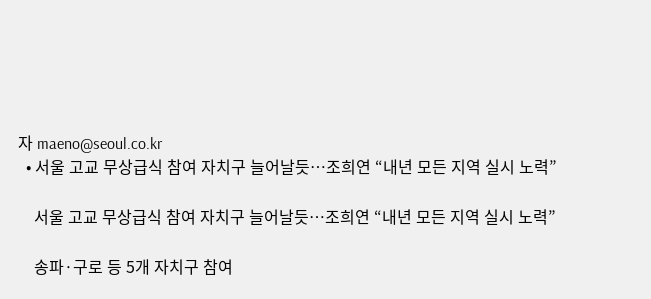자 maeno@seoul.co.kr
  • 서울 고교 무상급식 참여 자치구 늘어날듯…조희연 “내년 모든 지역 실시 노력”

    서울 고교 무상급식 참여 자치구 늘어날듯…조희연 “내년 모든 지역 실시 노력”

    송파·구로 등 5개 자치구 참여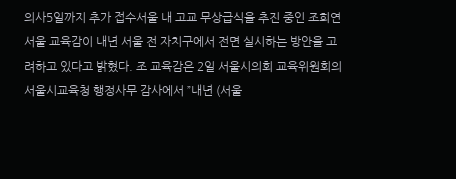의사5일까지 추가 접수서울 내 고교 무상급식을 추진 중인 조희연 서울 교육감이 내년 서울 전 자치구에서 전면 실시하는 방안을 고려하고 있다고 밝혔다. 조 교육감은 2일 서울시의회 교육위원회의 서울시교육청 행정사무 감사에서 ”내년 (서울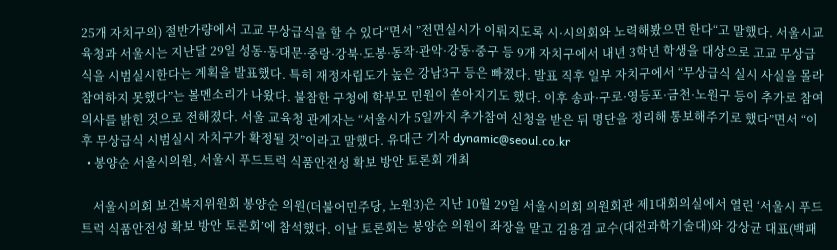25개 자치구의) 절반가량에서 고교 무상급식을 할 수 있다“면서 ”전면실시가 이뤄지도록 시·시의회와 노력해봤으면 한다“고 말했다. 서울시교육청과 서울시는 지난달 29일 성동·동대문·중랑·강북·도봉·동작·관악·강동·중구 등 9개 자치구에서 내년 3학년 학생을 대상으로 고교 무상급식을 시범실시한다는 계획을 발표했다. 특히 재정자립도가 높은 강남3구 등은 빠졌다. 발표 직후 일부 자치구에서 “무상급식 실시 사실을 몰라 참여하지 못했다”는 볼멘소리가 나왔다. 불참한 구청에 학부모 민원이 쏟아지기도 했다. 이후 송파·구로·영등포·금천·노원구 등이 추가로 참여 의사를 밝힌 것으로 전해졌다. 서울 교육청 관계자는 “서울시가 5일까지 추가참여 신청을 받은 뒤 명단을 정리해 통보해주기로 했다”면서 “이후 무상급식 시범실시 자치구가 확정될 것”이라고 말했다. 유대근 기자 dynamic@seoul.co.kr
  • 봉양순 서울시의원, 서울시 푸드트럭 식품안전성 확보 방안 토론회 개최

    서울시의회 보건복지위원회 봉양순 의원(더불어민주당, 노원3)은 지난 10월 29일 서울시의회 의원회관 제1대회의실에서 열린 ‘서울시 푸드트럭 식품안전성 확보 방안 토론회’에 참석했다. 이날 토론회는 봉양순 의원이 좌장을 맡고 김용겸 교수(대전과학기술대)와 강상균 대표(백패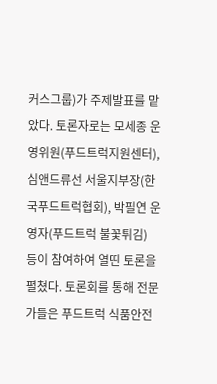커스그룹)가 주제발표를 맡았다. 토론자로는 모세종 운영위원(푸드트럭지원센터), 심앤드류선 서울지부장(한국푸드트럭협회), 박필연 운영자(푸드트럭 불꽃튀김) 등이 참여하여 열띤 토론을 펼쳤다. 토론회를 통해 전문가들은 푸드트럭 식품안전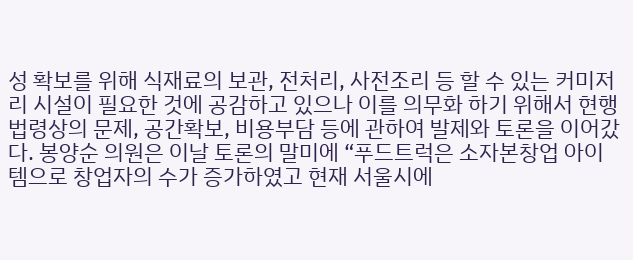성 확보를 위해 식재료의 보관, 전처리, 사전조리 등 할 수 있는 커미저리 시설이 필요한 것에 공감하고 있으나 이를 의무화 하기 위해서 현행 법령상의 문제, 공간확보, 비용부담 등에 관하여 발제와 토론을 이어갔다. 봉양순 의원은 이날 토론의 말미에 “푸드트럭은 소자본창업 아이템으로 창업자의 수가 증가하였고 현재 서울시에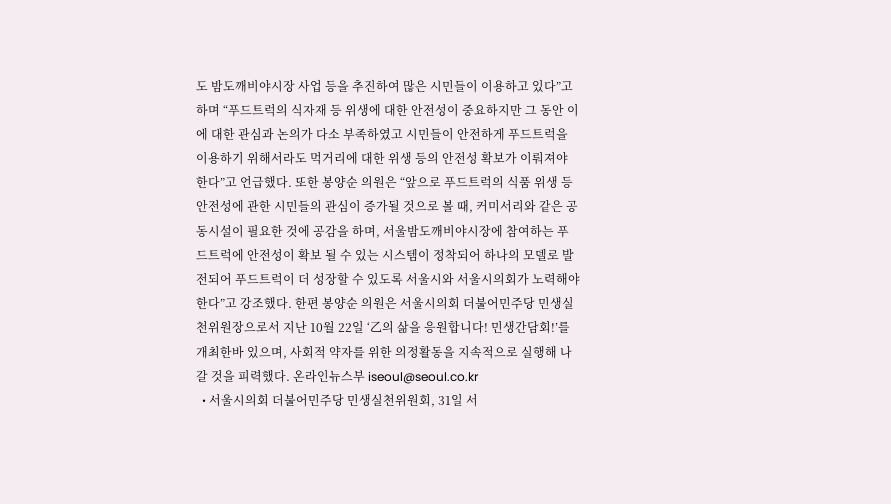도 밤도깨비야시장 사업 등을 추진하여 많은 시민들이 이용하고 있다”고 하며 “푸드트럭의 식자재 등 위생에 대한 안전성이 중요하지만 그 동안 이에 대한 관심과 논의가 다소 부족하였고 시민들이 안전하게 푸드트럭을 이용하기 위해서라도 먹거리에 대한 위생 등의 안전성 확보가 이뤄져야 한다”고 언급했다. 또한 봉양순 의원은 “앞으로 푸드트럭의 식품 위생 등 안전성에 관한 시민들의 관심이 증가될 것으로 볼 때, 커미서리와 같은 공동시설이 필요한 것에 공감을 하며, 서울밤도깨비야시장에 참여하는 푸드트럭에 안전성이 확보 될 수 있는 시스템이 정착되어 하나의 모델로 발전되어 푸드트럭이 더 성장할 수 있도록 서울시와 서울시의회가 노력해야 한다”고 강조했다. 한편 봉양순 의원은 서울시의회 더불어민주당 민생실천위원장으로서 지난 10월 22일 ‘乙의 삶을 응원합니다! 민생간담회!’를 개최한바 있으며, 사회적 약자를 위한 의정활동을 지속적으로 실행해 나갈 것을 피력했다. 온라인뉴스부 iseoul@seoul.co.kr
  • 서울시의회 더불어민주당 민생실천위원회, 31일 서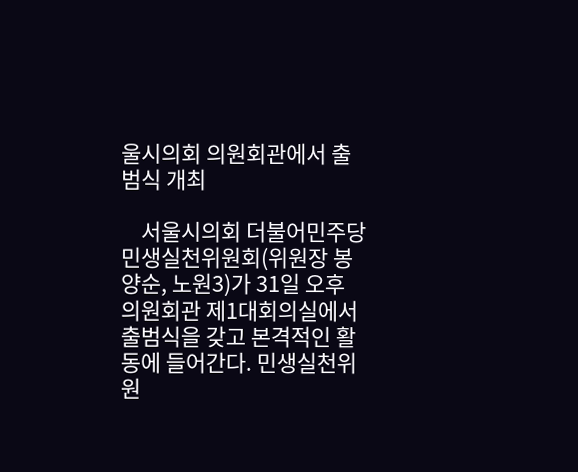울시의회 의원회관에서 출범식 개최

    서울시의회 더불어민주당 민생실천위원회(위원장 봉양순, 노원3)가 31일 오후 의원회관 제1대회의실에서 출범식을 갖고 본격적인 활동에 들어간다. 민생실천위원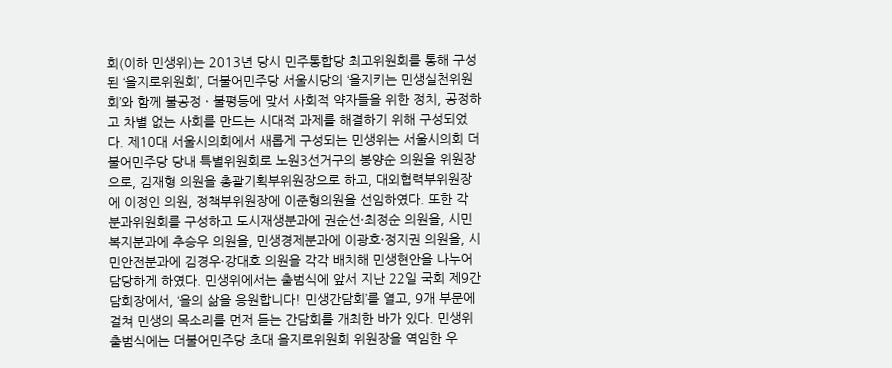회(이하 민생위)는 2013년 당시 민주통합당 최고위원회를 통해 구성된 ‘을지로위원회’, 더불어민주당 서울시당의 ‘을지키는 민생실천위원회’와 함께 불공정 · 불평등에 맞서 사회적 약자들을 위한 정치, 공정하고 차별 없는 사회를 만드는 시대적 과제를 해결하기 위해 구성되었다. 제10대 서울시의회에서 새롭게 구성되는 민생위는 서울시의회 더불어민주당 당내 특별위원회로 노원3선거구의 봉양순 의원을 위원장으로, 김재형 의원을 총괄기획부위원장으로 하고, 대외협력부위원장에 이정인 의원, 정책부위원장에 이준형의원을 선임하였다. 또한 각 분과위원회를 구성하고 도시재생분과에 권순선·최정순 의원을, 시민복지분과에 추승우 의원을, 민생경제분과에 이광호·정지권 의원을, 시민안전분과에 김경우·강대호 의원을 각각 배치해 민생현안을 나누어 담당하게 하였다. 민생위에서는 출범식에 앞서 지난 22일 국회 제9간담회장에서, ‘을의 삶을 응원합니다! 민생간담회’를 열고, 9개 부문에 걸쳐 민생의 목소리를 먼저 듣는 간담회를 개최한 바가 있다. 민생위 출범식에는 더불어민주당 초대 을지로위원회 위원장을 역임한 우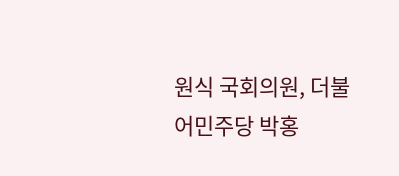원식 국회의원, 더불어민주당 박홍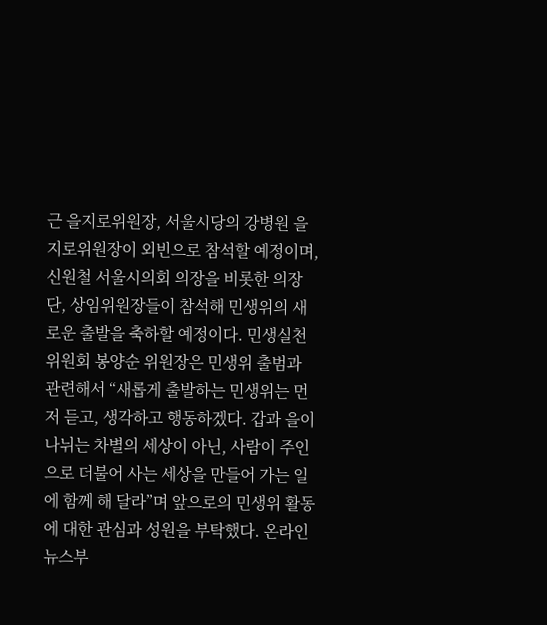근 을지로위원장, 서울시당의 강병원 을지로위원장이 외빈으로 참석할 예정이며, 신원철 서울시의회 의장을 비롯한 의장단, 상임위원장들이 참석해 민생위의 새로운 출발을 축하할 예정이다. 민생실천위원회 봉양순 위원장은 민생위 출범과 관련해서 “새롭게 출발하는 민생위는 먼저 듣고, 생각하고 행동하겠다. 갑과 을이 나뉘는 차별의 세상이 아닌, 사람이 주인으로 더불어 사는 세상을 만들어 가는 일에 함께 해 달라”며 앞으로의 민생위 활동에 대한 관심과 성원을 부탁했다. 온라인뉴스부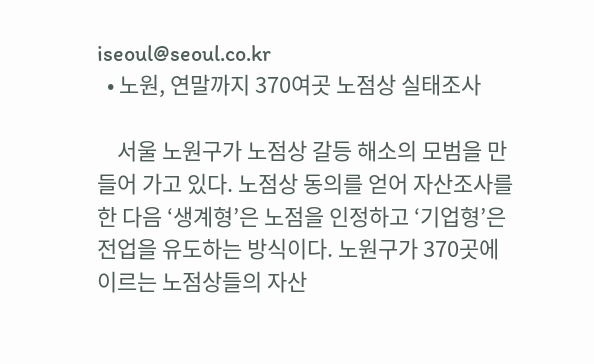iseoul@seoul.co.kr
  • 노원, 연말까지 370여곳 노점상 실태조사

    서울 노원구가 노점상 갈등 해소의 모범을 만들어 가고 있다. 노점상 동의를 얻어 자산조사를 한 다음 ‘생계형’은 노점을 인정하고 ‘기업형’은 전업을 유도하는 방식이다. 노원구가 370곳에 이르는 노점상들의 자산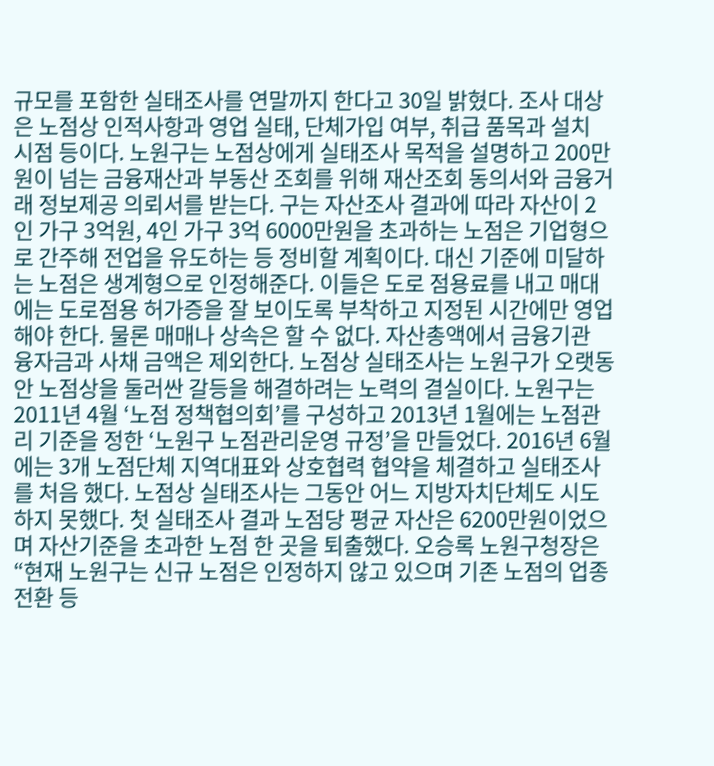규모를 포함한 실태조사를 연말까지 한다고 30일 밝혔다. 조사 대상은 노점상 인적사항과 영업 실태, 단체가입 여부, 취급 품목과 설치 시점 등이다. 노원구는 노점상에게 실태조사 목적을 설명하고 200만원이 넘는 금융재산과 부동산 조회를 위해 재산조회 동의서와 금융거래 정보제공 의뢰서를 받는다. 구는 자산조사 결과에 따라 자산이 2인 가구 3억원, 4인 가구 3억 6000만원을 초과하는 노점은 기업형으로 간주해 전업을 유도하는 등 정비할 계획이다. 대신 기준에 미달하는 노점은 생계형으로 인정해준다. 이들은 도로 점용료를 내고 매대에는 도로점용 허가증을 잘 보이도록 부착하고 지정된 시간에만 영업해야 한다. 물론 매매나 상속은 할 수 없다. 자산총액에서 금융기관 융자금과 사채 금액은 제외한다. 노점상 실태조사는 노원구가 오랫동안 노점상을 둘러싼 갈등을 해결하려는 노력의 결실이다. 노원구는 2011년 4월 ‘노점 정책협의회’를 구성하고 2013년 1월에는 노점관리 기준을 정한 ‘노원구 노점관리운영 규정’을 만들었다. 2016년 6월에는 3개 노점단체 지역대표와 상호협력 협약을 체결하고 실태조사를 처음 했다. 노점상 실태조사는 그동안 어느 지방자치단체도 시도하지 못했다. 첫 실태조사 결과 노점당 평균 자산은 6200만원이었으며 자산기준을 초과한 노점 한 곳을 퇴출했다. 오승록 노원구청장은 “현재 노원구는 신규 노점은 인정하지 않고 있으며 기존 노점의 업종 전환 등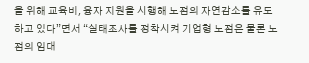을 위해 교육비, 융자 지원을 시행해 노점의 자연감소를 유도하고 있다”면서 “실태조사를 정착시켜 기업형 노점은 물론 노점의 임대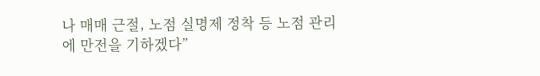나 매매 근절, 노점 실명제 정착 등 노점 관리에 만전을 기하겠다”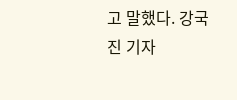고 말했다. 강국진 기자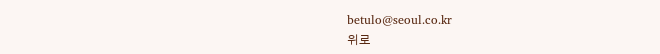betulo@seoul.co.kr
위로